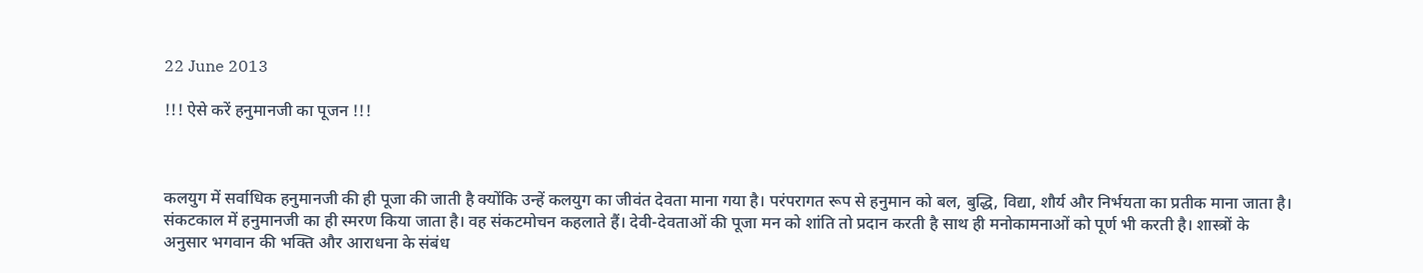22 June 2013

!!! ऐसे करें हनुमानजी का पूजन !!!



कलयुग में सर्वाधिक हनुमानजी की ही पूजा की जाती है क्योंकि उन्हें कलयुग का जीवंत देवता माना गया है। परंपरागत रूप से हनुमान को बल, बुद्धि, विद्या, शौर्य और निर्भयता का प्रतीक माना जाता है। संकटकाल में हनुमानजी का ही स्मरण किया जाता है। वह संकटमोचन कहलाते हैं। देवी-देवताओं की पूजा मन को शांति तो प्रदान करती है साथ ही मनोकामनाओं को पूर्ण भी करती है। शास्त्रों के अनुसार भगवान की भक्ति और आराधना के संबंध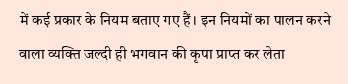में कई प्रकार के नियम बताए गए हैं। इन नियमों का पालन करने वाला व्यक्ति जल्दी ही भगवान की कृपा प्राप्त कर लेता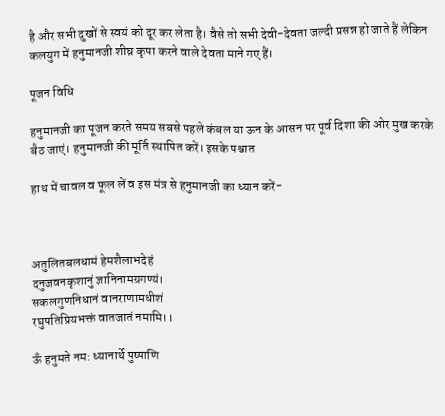है और सभी दुखों से स्वयं को दूर कर लेता है। वैसे तो सभी देवी-देवता जल्दी प्रसन्न हो जाते हैं लेकिन कलयुग में हनुमानजी शीघ्र कृपा करने वाले देवता माने गए हैं।

पूजन विधि

हनुमानजी का पूजन करते समय सबसे पहले कंबल या ऊन के आसन पर पूर्व दिशा की ओर मुख करके बैठ जाएं। हनुमानजी की मूर्ति स्थापित करें। इसके पश्चात

हाथ में चावल व फूल लें व इस मंत्र से हनुमानजी का ध्यान करें-



अतुलितबलधामं हेमशैलाभदेहं
दनुजवनकृशानुं ज्ञानिनामग्रगण्यं।
सकलगुणनिधानं वानराणामधीशं
रघुपतिप्रियभक्तं वातजातं नमामि।।

ऊँ हनुमते नम: ध्यानार्थे पुष्पाणि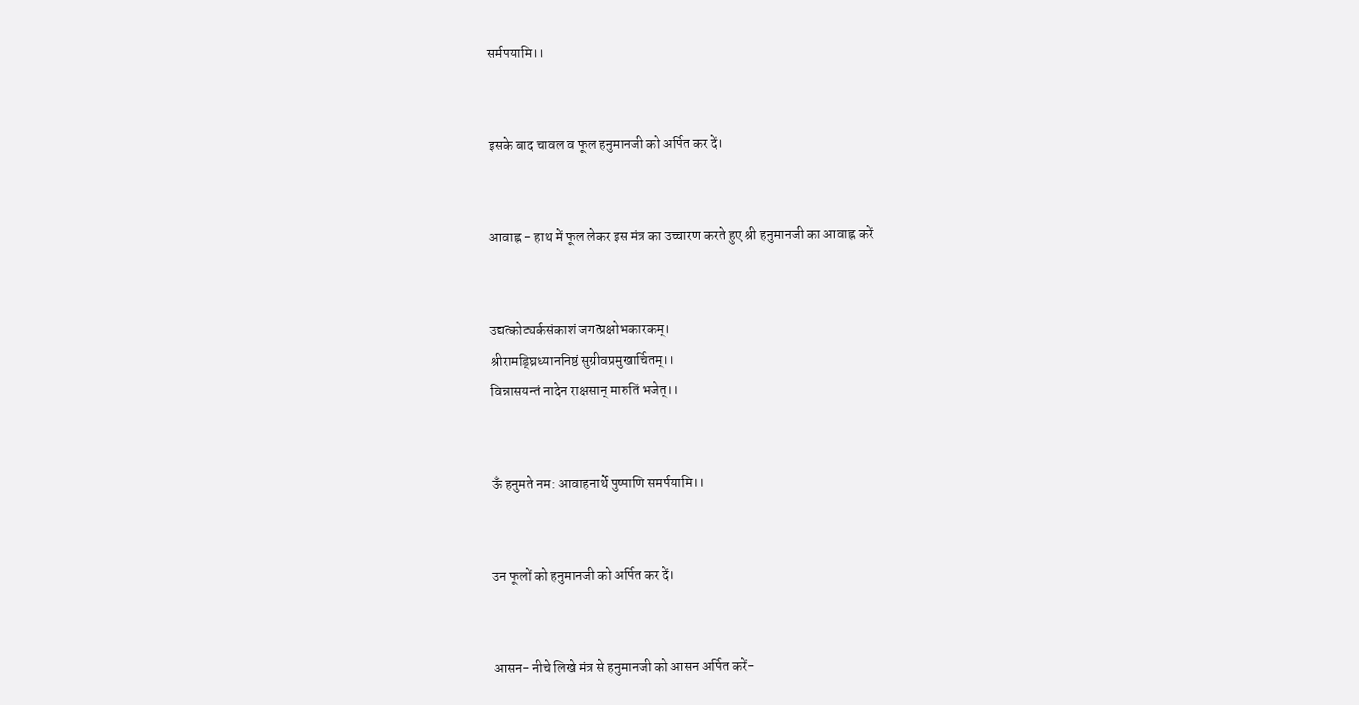सर्मपयामि।।


इसके बाद चावल व फूल हनुमानजी को अर्पित कर दें।


आवाह्न - हाथ में फूल लेकर इस मंत्र का उच्चारण करते हुए श्री हनुमानजी का आवाह्न करें


उद्यत्कोट्यर्कसंकाशं जगत्प्रक्षोभकारकम्।
श्रीरामड्घ्रिध्याननिष्ठं सुग्रीवप्रमुखार्चितम्।।
विन्नासयन्तं नादेन राक्षसान् मारुतिं भजेत्।।


ऊँ हनुमते नम: आवाहनार्थे पुष्पाणि समर्पयामि।।


उन फूलों को हनुमानजी को अर्पित कर दें।


आसन- नीचे लिखे मंत्र से हनुमानजी को आसन अर्पित करें-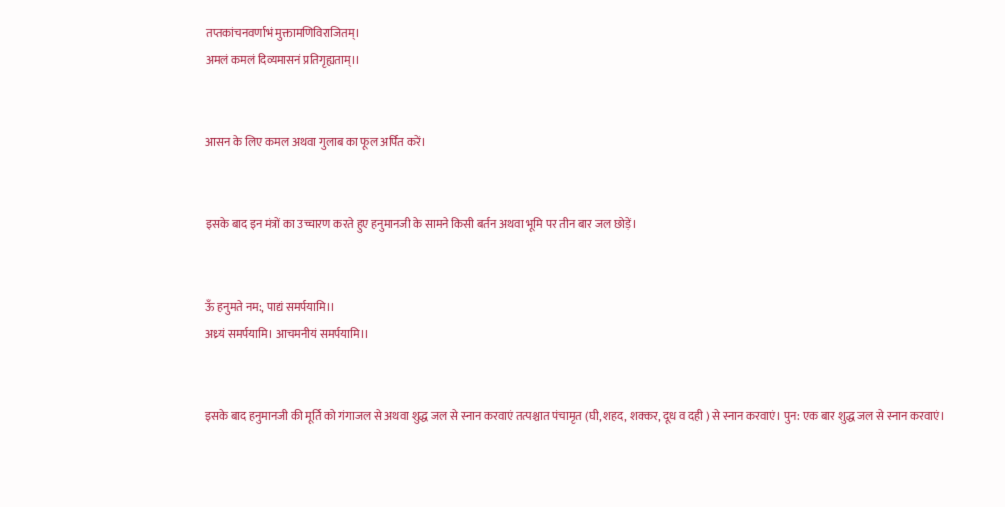तप्तकांचनवर्णाभं मुक्तामणिविराजितम्।
अमलं कमलं दिव्यमासनं प्रतिगृह्यताम्।।


आसन के लिए कमल अथवा गुलाब का फूल अर्पित करें।


इसके बाद इन मंत्रों का उच्चारण करते हुए हनुमानजी के सामने किसी बर्तन अथवा भूमि पर तीन बार जल छोड़ें।


ऊँ हनुमते नम:, पाद्यं समर्पयामि।।
अध्र्यं समर्पयामि। आचमनीयं समर्पयामि।।


इसके बाद हनुमानजी की मूर्ति को गंगाजल से अथवा शुद्ध जल से स्नान करवाएं तत्पश्चात पंचामृत (घी, शहद, शक्कर, दूध व दही ) से स्नान करवाएं। पुन: एक बार शुद्ध जल से स्नान करवाएं।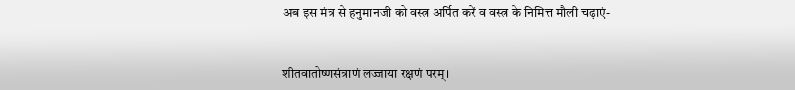अब इस मंत्र से हनुमानजी को वस्त्र अर्पित करें व वस्त्र के निमित्त मौली चढ़ाएं-


शीतवातोष्णसंत्राणं लज्जाया रक्षणं परम्।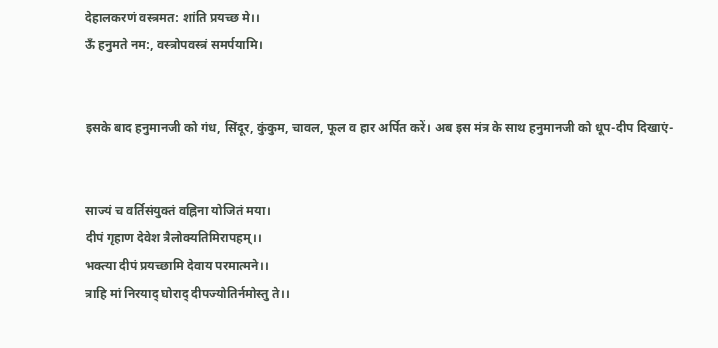देहालकरणं वस्त्रमत: शांति प्रयच्छ मे।।
ऊँ हनुमते नम:, वस्त्रोपवस्त्रं समर्पयामि।


इसके बाद हनुमानजी को गंध, सिंदूर, कुंकुम, चावल, फूल व हार अर्पित करें। अब इस मंत्र के साथ हनुमानजी को धूप-दीप दिखाएं-


साज्यं च वर्तिसंयुक्तं वह्निना योजितं मया।
दीपं गृहाण देवेश त्रैलोक्यतिमिरापहम्।।
भक्त्या दीपं प्रयच्छामि देवाय परमात्मने।।
त्राहि मां निरयाद् घोराद् दीपज्योतिर्नमोस्तु ते।।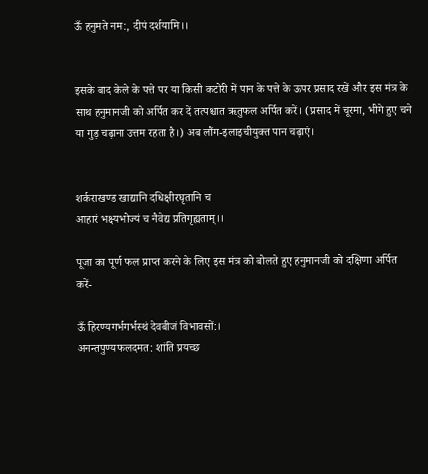ऊँ हनुमते नम:, दीपं दर्शयामि।।


इसके बाद केले के पत्ते पर या किसी कटोरी में पान के पत्ते के ऊपर प्रसाद रखें और इस मंत्र के साथ हनुमानजी को अर्पित कर दें तत्पश्चात ऋतुफल अर्पित करें। (प्रसाद में चूरमा, भीगे हुए चने या गुड़ चढ़ाना उत्तम रहता है।) अब लौंग-इलाइचीयुक्त पान चढ़ाएं।


शर्कराखण्ड खाद्यानि दधिक्षीरघृतानि च
आहारं भक्ष्यभोज्यं च नैवेद्य प्रतिगृह्यताम्।।

पूजा का पूर्ण फल प्राप्त करने के लिए इस मंत्र को बोलते हुए हनुमानजी को दक्षिणा अर्पित करें-

ऊँ हिरण्यगर्भगर्भस्थं देवबीजं विभावसों:।
अनन्तपुण्यफलदमत: शांति प्रयच्छ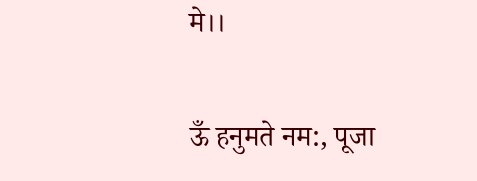मे।।

ऊँ हनुमते नम:, पूजा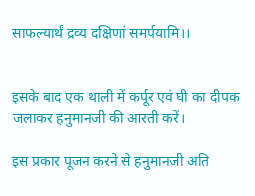साफल्यार्थं द्रव्य दक्षिणां समर्पयामि।।


इसके बाद एक थाली में कर्पूर एवं घी का दीपक जलाकर हनुमानजी की आरती करें।

इस प्रकार पूजन करने से हनुमानजी अति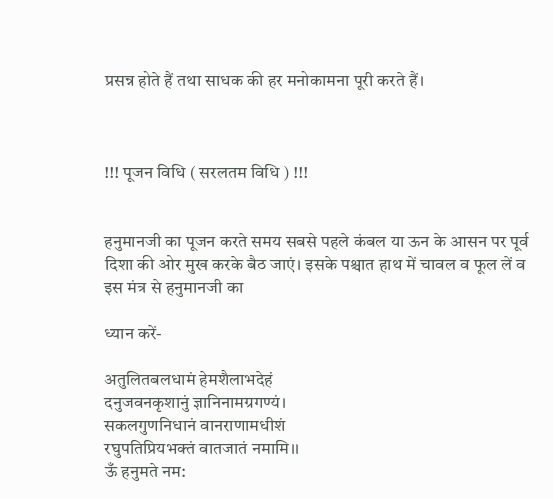प्रसन्न होते हैं तथा साधक की हर मनोकामना पूरी करते हैं।



!!! पूजन विधि ( सरलतम विधि ) !!!


हनुमानजी का पूजन करते समय सबसे पहले कंबल या ऊन के आसन पर पूर्व दिशा की ओर मुख करके बैठ जाएं। इसके पश्चात हाथ में चावल व फूल लें व इस मंत्र से हनुमानजी का

ध्यान करें-

अतुलितबलधामं हेमशैलाभदेहं
दनुजवनकृशानुं ज्ञानिनामग्रगण्यं।
सकलगुणनिधानं वानराणामधीशं
रघुपतिप्रियभक्तं वातजातं नमामि।।
ऊँ हनुमते नम: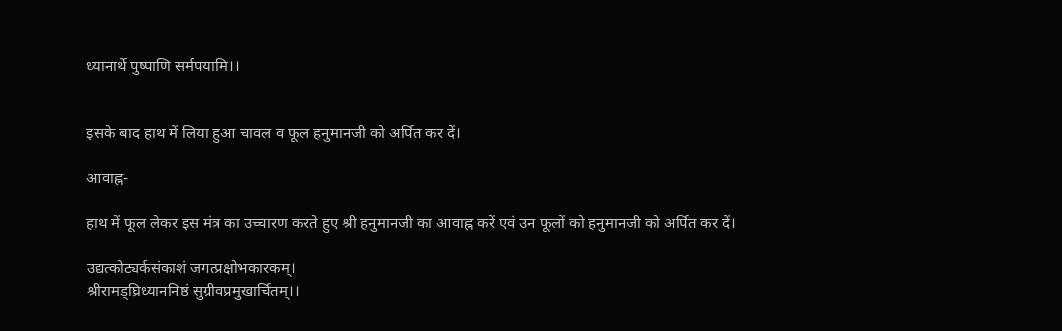ध्यानार्थे पुष्पाणि सर्मपयामि।।


इसके बाद हाथ में लिया हुआ चावल व फूल हनुमानजी को अर्पित कर दें।

आवाह्न-

हाथ में फूल लेकर इस मंत्र का उच्चारण करते हुए श्री हनुमानजी का आवाह्न करें एवं उन फूलों को हनुमानजी को अर्पित कर दें।

उद्यत्कोट्यर्कसंकाशं जगत्प्रक्षोभकारकम्।
श्रीरामड्घ्रिध्याननिष्ठं सुग्रीवप्रमुखार्चितम्।।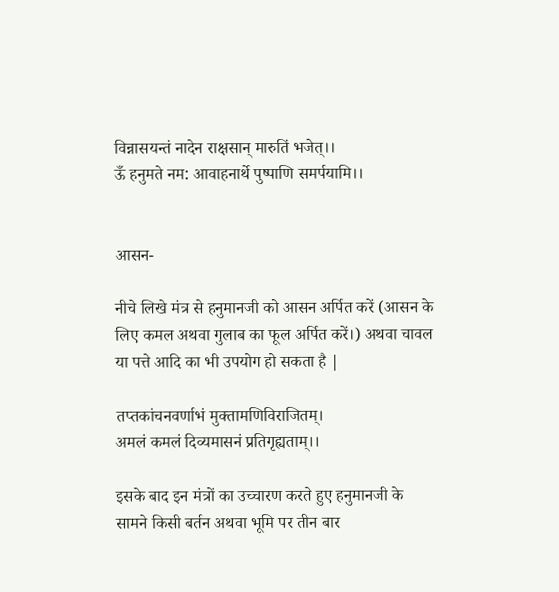विन्नासयन्तं नादेन राक्षसान् मारुतिं भजेत्।।
ऊँ हनुमते नम: आवाहनार्थे पुष्पाणि समर्पयामि।।


आसन-

नीचे लिखे मंत्र से हनुमानजी को आसन अर्पित करें (आसन के लिए कमल अथवा गुलाब का फूल अर्पित करें।) अथवा चावल या पत्ते आदि का भी उपयोग हो सकता है |

तप्तकांचनवर्णाभं मुक्तामणिविराजितम्।
अमलं कमलं दिव्यमासनं प्रतिगृह्यताम्।।

इसके बाद इन मंत्रों का उच्चारण करते हुए हनुमानजी के सामने किसी बर्तन अथवा भूमि पर तीन बार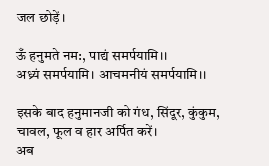जल छोड़ें।

ऊँ हनुमते नम:, पाद्यं समर्पयामि।।
अध्र्यं समर्पयामि। आचमनीयं समर्पयामि।।

इसके बाद हनुमानजी को गंध, सिंदूर, कुंकुम, चावल, फूल व हार अर्पित करें।
अब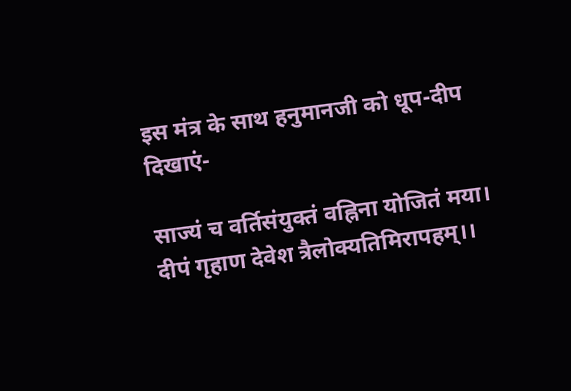इस मंत्र के साथ हनुमानजी को धूप-दीप दिखाएं-

साज्यं च वर्तिसंयुक्तं वह्निना योजितं मया।
दीपं गृहाण देवेश त्रैलोक्यतिमिरापहम्।।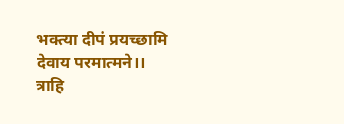भक्त्या दीपं प्रयच्छामि देवाय परमात्मने।।
त्राहि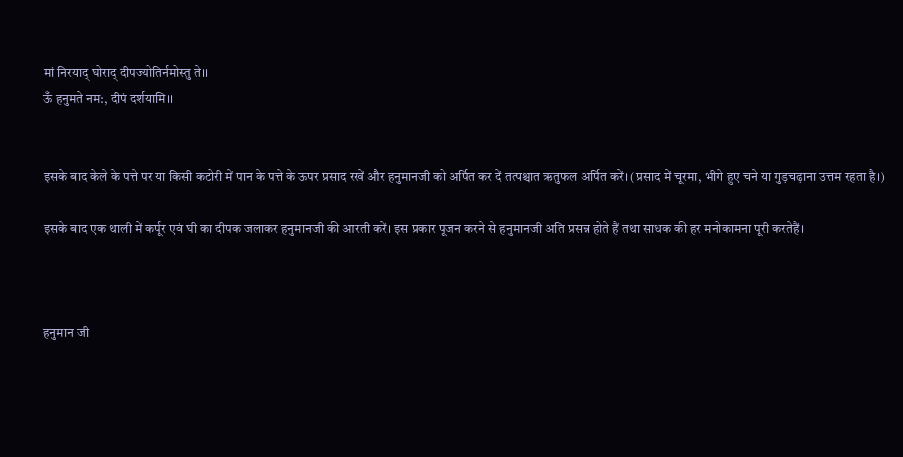मां निरयाद् घोराद् दीपज्योतिर्नमोस्तु ते।।
ऊँ हनुमते नम:, दीपं दर्शयामि।।


इसके बाद केले के पत्ते पर या किसी कटोरी में पान के पत्ते के ऊपर प्रसाद रखें और हनुमानजी को अर्पित कर दें तत्पश्चात ऋतुफल अर्पित करें। (प्रसाद में चूरमा, भीगे हुए चने या गुड़चढ़ाना उत्तम रहता है।)

इसके बाद एक थाली में कर्पूर एवं घी का दीपक जलाकर हनुमानजी की आरती करें। इस प्रकार पूजन करने से हनुमानजी अति प्रसन्न होते हैं तथा साधक की हर मनोकामना पूरी करतेहैं।



हनुमान जी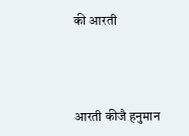की आरती



आरती कीजै हनुमान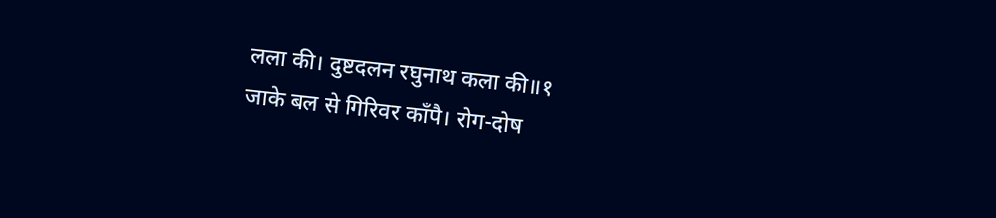लला की। दुष्टदलन रघुनाथ कला की॥१
जाके बल से गिरिवर काँपै। रोग-दोष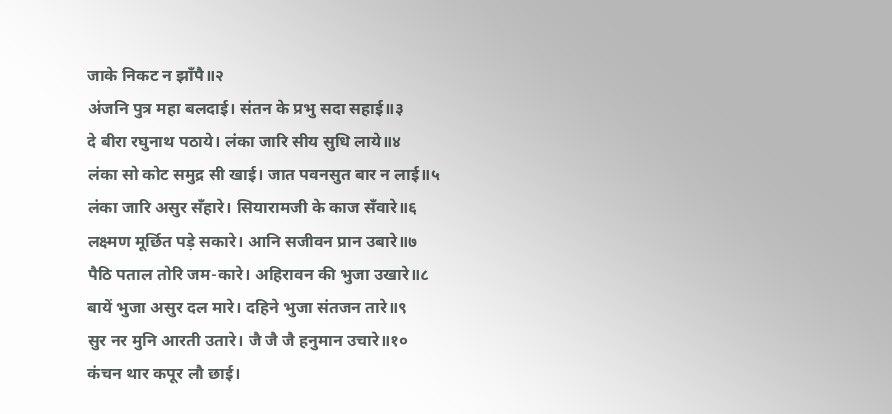जाके निकट न झाँपै॥२
अंजनि पुत्र महा बलदाई। संतन के प्रभु सदा सहाई॥३
दे बीरा रघुनाथ पठाये। लंका जारि सीय सुधि लाये॥४
लंका सो कोट समुद्र सी खाई। जात पवनसुत बार न लाई॥५
लंका जारि असुर सँहारे। सियारामजी के काज सँवारे॥६
लक्ष्मण मूर्छित पड़े सकारे। आनि सजीवन प्रान उबारे॥७
पैठि पताल तोरि जम-कारे। अहिरावन की भुजा उखारे॥८
बायें भुजा असुर दल मारे। दहिने भुजा संतजन तारे॥९
सुर नर मुनि आरती उतारे। जै जै जै हनुमान उचारे॥१०
कंचन थार कपूर लौ छाई।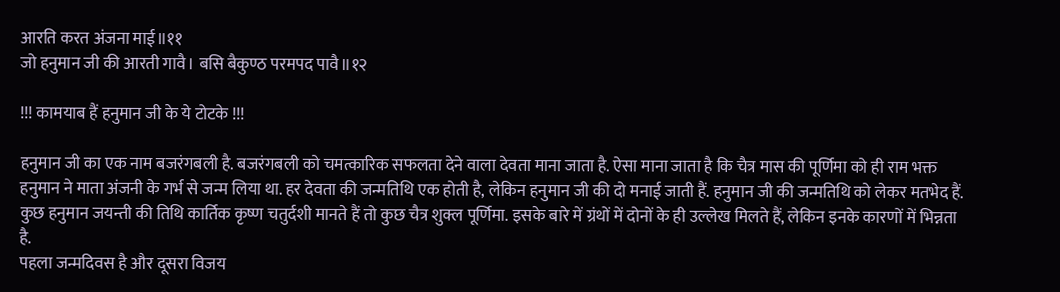आरति करत अंजना माई॥११
जो हनुमान जी की आरती गावै। बसि बैकुण्ठ परमपद पावै॥१२

!!! कामयाब हैं हनुमान जी के ये टोटके !!!

हनुमान जी का एक नाम बजरंगबली है. बजरंगबली को चमत्कारिक सफलता देने वाला देवता माना जाता है. ऐसा माना जाता है कि चैत्र मास की पूर्णिमा को ही राम भक्त हनुमान ने माता अंजनी के गर्भ से जन्म लिया था. हर देवता की जन्मतिथि एक होती है, लेकिन हनुमान जी की दो मनाई जाती हैं. हनुमान जी की जन्मतिथि को लेकर मतभेद हैं. कुछ हनुमान जयन्ती की तिथि कार्तिक कृष्ण चतुर्दशी मानते हैं तो कुछ चैत्र शुक्ल पूर्णिमा. इसके बारे में ग्रंथों में दोनों के ही उल्लेख मिलते हैं, लेकिन इनके कारणों में भिन्नता है.
पहला जन्मदिवस है और दूसरा विजय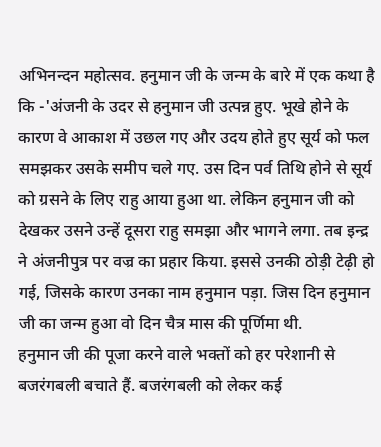अभिनन्दन महोत्सव. हनुमान जी के जन्म के बारे में एक कथा है कि -'अंजनी के उदर से हनुमान जी उत्पन्न हुए. भूखे होने के कारण वे आकाश में उछल गए और उदय होते हुए सूर्य को फल समझकर उसके समीप चले गए. उस दिन पर्व तिथि होने से सूर्य को ग्रसने के लिए राहु आया हुआ था. लेकिन हनुमान जी को देखकर उसने उन्हें दूसरा राहु समझा और भागने लगा. तब इन्द्र ने अंजनीपुत्र पर वज्र का प्रहार किया. इससे उनकी ठोड़ी टेढ़ी हो गई, जिसके कारण उनका नाम हनुमान पड़ा. जिस दिन हनुमान जी का जन्म हुआ वो दिन चैत्र मास की पूर्णिमा थी.
हनुमान जी की पूजा करने वाले भक्तों को हर परेशानी से बजरंगबली बचाते हैं. बजरंगबली को लेकर कई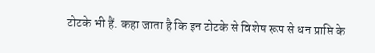टोटके भी हैं. कहा जाता है कि इन टोटके से ‍विशेष रूप से धन प्राप्ति के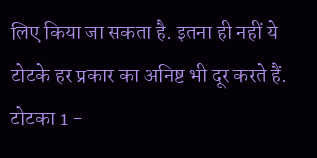लिए किया जा सकता है. इतना ही नहीं ये टोटके हर प्रकार का अनिष्ट भी दूर करते हैं.
टोटका 1 -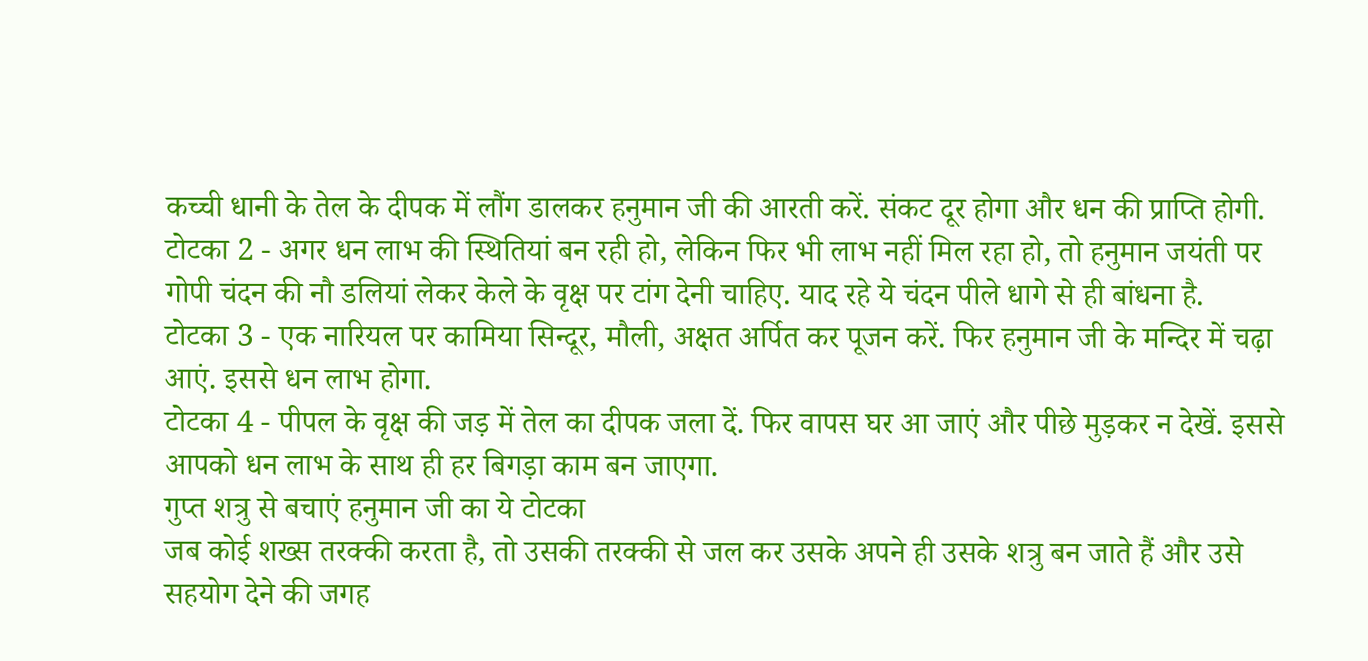कच्ची धानी के तेल के दीपक में लौंग डालकर हनुमान जी की आरती करें. संकट दूर होगा और धन की प्राप्ति होगी.
टोटका 2 - अगर धन लाभ की स्थितियां बन रही हो, लेकिन ‍फिर भी लाभ नहीं मिल रहा हो, तो हनुमान जयंती पर गोपी चंदन की नौ डलियां लेकर केले के वृक्ष पर टांग देनी चाहिए. याद रहे ये चंदन पीले धागे से ही बांधना है.
टोटका 3 - एक नारियल पर कामिया सिन्दूर, मौली, अक्षत अर्पित कर पूजन करें. फिर हनुमान जी के मन्दिर में चढ़ा आएं. इससे धन लाभ होगा.
टोटका 4 - पीपल के वृक्ष की जड़ में तेल का दीपक जला दें. फिर वापस घर आ जाएं और पीछे मुड़कर न देखें. इससे आपको धन लाभ के साथ ही हर बिगड़ा काम बन जाएगा.
गुप्त शत्रु से बचाएं हनुमान जी का ये टोटका
जब कोई शख्स तरक्की करता है, तो उसकी तरक्की से जल कर उसके अपने ही उसके शत्रु बन जाते हैं और उसे सहयोग देने की जगह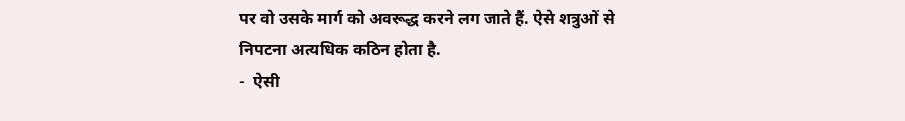पर वो उसके मार्ग को अवरूद्ध करने लग जाते हैं. ऐसे शत्रुओं से निपटना अत्यधिक कठिन होता है.
-  ऐसी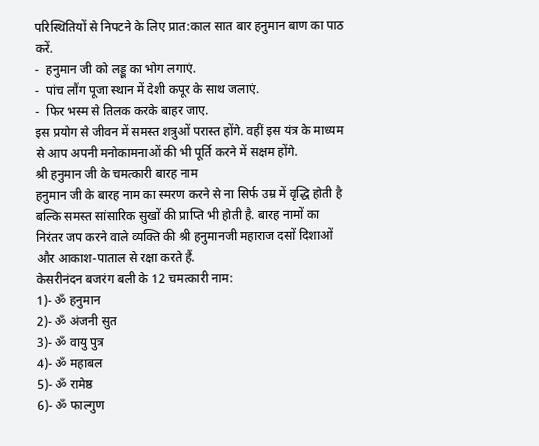परिस्थितियों से निपटने के लिए प्रात:काल सात बार हनुमान बाण का पाठ करें.
-  हनुमान जी को लड्डू का भोग लगाएं.
-  पांच लौंग पूजा स्थान में देशी कपूर के साथ जलाएं.
-  फिर भस्म से तिलक करके बाहर जाए.
इस प्रयोग से जीवन में समस्त शत्रुओं परास्त होंगे. वहीं इस यंत्र के माध्यम से आप अपनी मनोकामनाओं की भी पूर्ति करने में सक्षम होंगे.
श्री हनुमान जी के चमत्कारी बारह नाम
हनुमान जी के बारह नाम का स्मरण करने से ना सिर्फ उम्र में वृद्धि होती है बल्कि समस्त सांसारिक सुखों की प्राप्ति भी होती है. बारह नामों का निरंतर जप करने वाले व्यक्ति की श्री हनुमानजी महाराज दसों दिशाओं और आकाश-पाताल से रक्षा करते हैं.
केसरीनंदन बजरंग बली के 12 चमत्कारी नाम:
1)- ॐ हनुमान
2)- ॐ अंजनी सुत
3)- ॐ वायु पुत्र
4)- ॐ महाबल
5)- ॐ रामेष्ठ
6)- ॐ फाल्गुण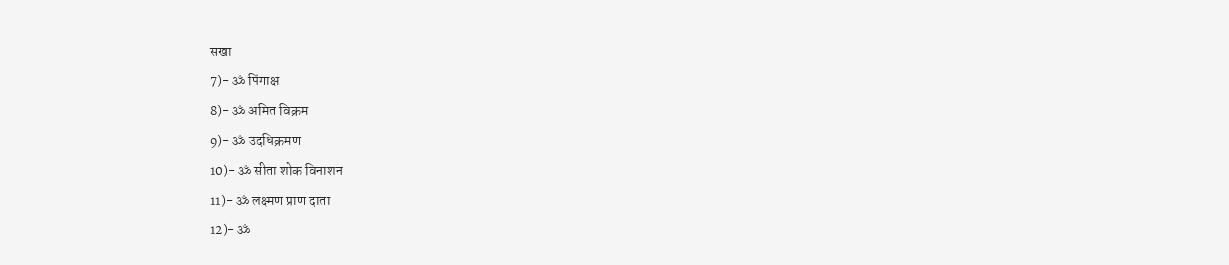सखा
7)- ॐ पिंगाक्ष
8)- ॐ अमित विक्रम
9)- ॐ उदधिक्रमण
10)- ॐ सीता शोक विनाशन
11)- ॐ लक्ष्मण प्राण दाता
12)- ॐ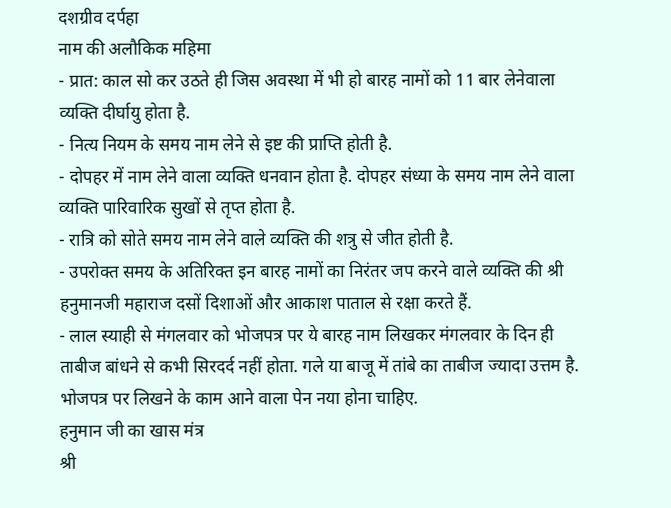दशग्रीव दर्पहा
नाम की अलौकिक महिमा
- प्रात: काल सो कर उठते ही जिस अवस्था में भी हो बारह नामों को 11 बार लेनेवाला व्यक्ति दीर्घायु होता है.
- नित्य नियम के समय नाम लेने से इष्ट की प्राप्ति होती है.
- दोपहर में नाम लेने वाला व्यक्ति धनवान होता है. दोपहर संध्या के समय नाम लेने वाला व्यक्ति पारिवारिक सुखों से तृप्त होता है.
- रात्रि को सोते समय नाम लेने वाले व्यक्ति की शत्रु से जीत होती है.
- उपरोक्त समय के अतिरिक्त इन बारह नामों का निरंतर जप करने वाले व्यक्ति की श्री हनुमानजी महाराज दसों दिशाओं और आकाश पाताल से रक्षा करते हैं.
- लाल स्याही से मंगलवार को भोजपत्र पर ये बारह नाम लिखकर मंगलवार के दिन ही ताबीज बांधने से कभी ‍सिरदर्द नहीं होता. गले या बाजू में तांबे का ताबीज ज्यादा उत्तम है. भोजपत्र पर लिखने के काम आने वाला पेन नया होना चाहिए.
हनुमान जी का खास मंत्र
श्री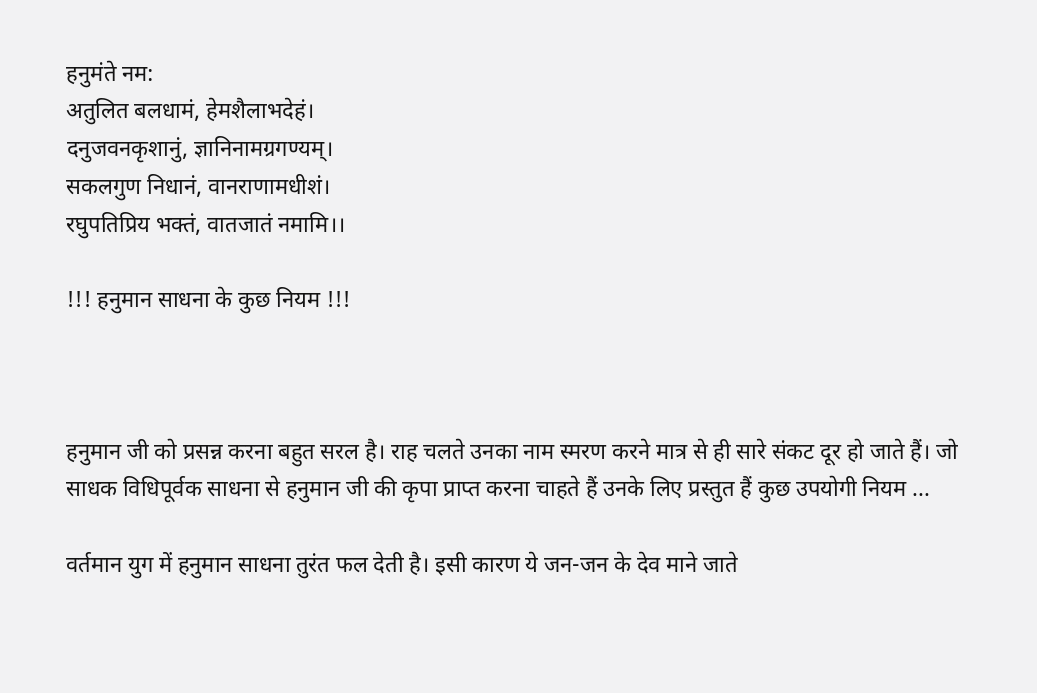हनुमंते नम:
अतुलित बलधामं, हेमशैलाभदेहं।
दनुजवनकृशानुं, ज्ञानिनामग्रगण्यम्।
सकलगुण निधानं, वानराणामधीशं।
रघुपतिप्रिय भक्तं, वातजातं नमामि।।

!!! हनुमान साधना के कुछ नियम !!!



हनुमान जी को प्रसन्न करना बहुत सरल है। राह चलते उनका नाम स्मरण करने मात्र से ही सारे संकट दूर हो जाते हैं। जो साधक विधिपूर्वक साधना से हनुमान जी की कृपा प्राप्त करना चाहते हैं उनके लिए प्रस्तुत हैं कुछ उपयोगी नियम ...

वर्तमान युग में हनुमान साधना तुरंत फल देती है। इसी कारण ये जन-जन के देव माने जाते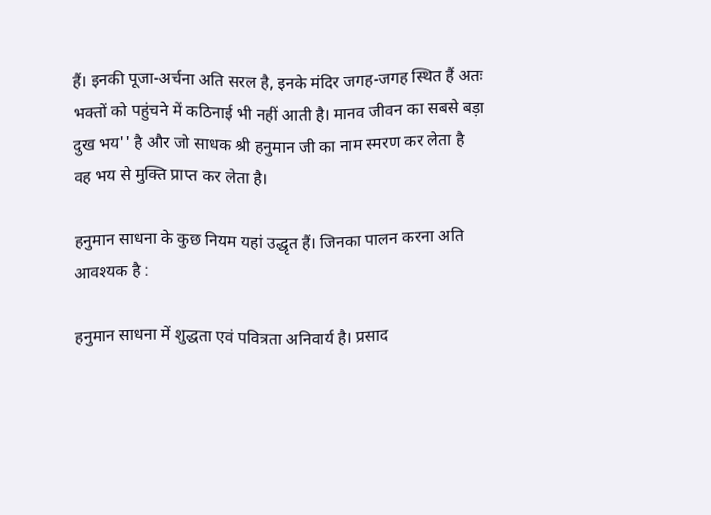हैं। इनकी पूजा-अर्चना अति सरल है, इनके मंदिर जगह-जगह स्थित हैं अतः भक्तों को पहुंचने में कठिनाई भी नहीं आती है। मानव जीवन का सबसे बड़ा दुख भय'' है और जो साधक श्री हनुमान जी का नाम स्मरण कर लेता है वह भय से मुक्ति प्राप्त कर लेता है।

हनुमान साधना के कुछ नियम यहां उद्धृत हैं। जिनका पालन करना अति आवश्यक है :

हनुमान साधना में शुद्धता एवं पवित्रता अनिवार्य है। प्रसाद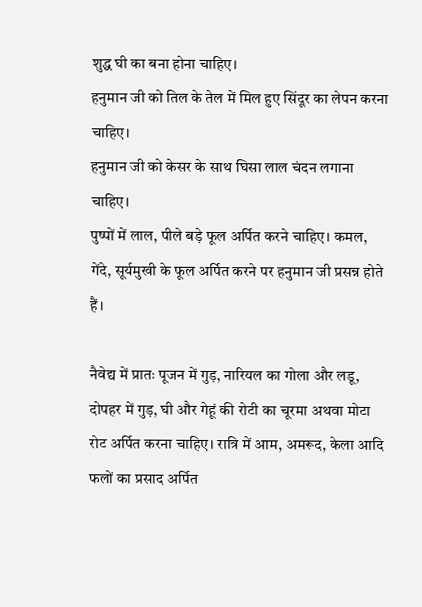शुद्ध घी का बना होना चाहिए।
हनुमान जी को तिल के तेल में मिल हुए सिंदूर का लेपन करना चाहिए।
हनुमान जी को केसर के साथ घिसा लाल चंदन लगाना चाहिए।
पुष्पों में लाल, पीले बड़े फूल अर्पित करने चाहिए। कमल, गेंदे, सूर्यमुखी के फूल अर्पित करने पर हनुमान जी प्रसन्न होते हैं।

नैवेद्य में प्रातः पूजन में गुड़, नारियल का गोला और लडू, दोपहर में गुड़, घी और गेहूं की रोटी का चूरमा अथवा मोटा रोट अर्पित करना चाहिए। रात्रि में आम, अमरूद, केला आदि फलों का प्रसाद अर्पित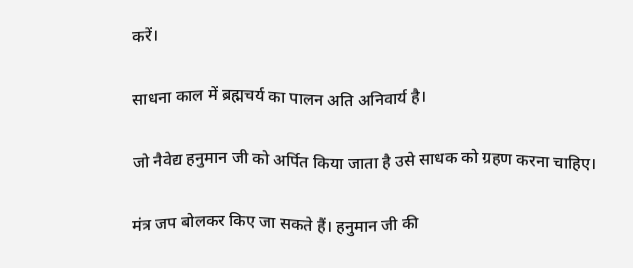करें।

साधना काल में ब्रह्मचर्य का पालन अति अनिवार्य है।

जो नैवेद्य हनुमान जी को अर्पित किया जाता है उसे साधक को ग्रहण करना चाहिए।

मंत्र जप बोलकर किए जा सकते हैं। हनुमान जी की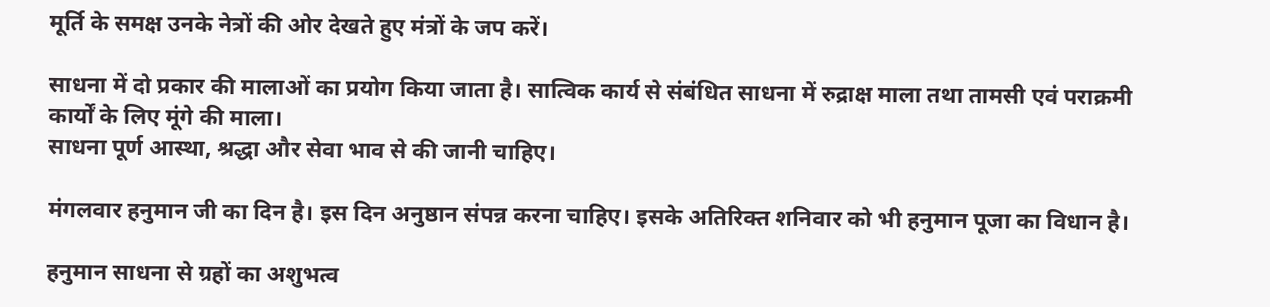मूर्ति के समक्ष उनके नेत्रों की ओर देखते हुए मंत्रों के जप करें।

साधना में दो प्रकार की मालाओं का प्रयोग किया जाता है। सात्विक कार्य से संबंधित साधना में रुद्राक्ष माला तथा तामसी एवं पराक्रमी कार्यों के लिए मूंगे की माला।
साधना पूर्ण आस्था, श्रद्धा और सेवा भाव से की जानी चाहिए।

मंगलवार हनुमान जी का दिन है। इस दिन अनुष्ठान संपन्न करना चाहिए। इसके अतिरिक्त शनिवार को भी हनुमान पूजा का विधान है।

हनुमान साधना से ग्रहों का अशुभत्व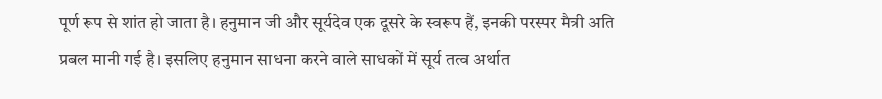पूर्ण रूप से शांत हो जाता है। हनुमान जी और सूर्यदेव एक दूसरे के स्वरूप हैं, इनकी परस्पर मैत्री अति प्रबल मानी गई है। इसलिए हनुमान साधना करने वाले साधकों में सूर्य तत्व अर्थात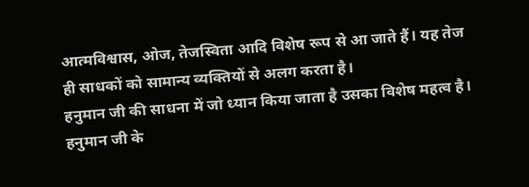आत्मविश्वास, ओज, तेजस्विता आदि विशेष रूप से आ जाते हैं। यह तेज ही साधकों को सामान्य व्यक्तियों से अलग करता है।
हनुमान जी की साधना में जो ध्यान किया जाता है उसका विशेष महत्व है। हनुमान जी के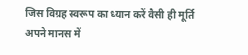जिस विग्रह स्वरूप का ध्यान करें वैसी ही मूर्ति अपने मानस में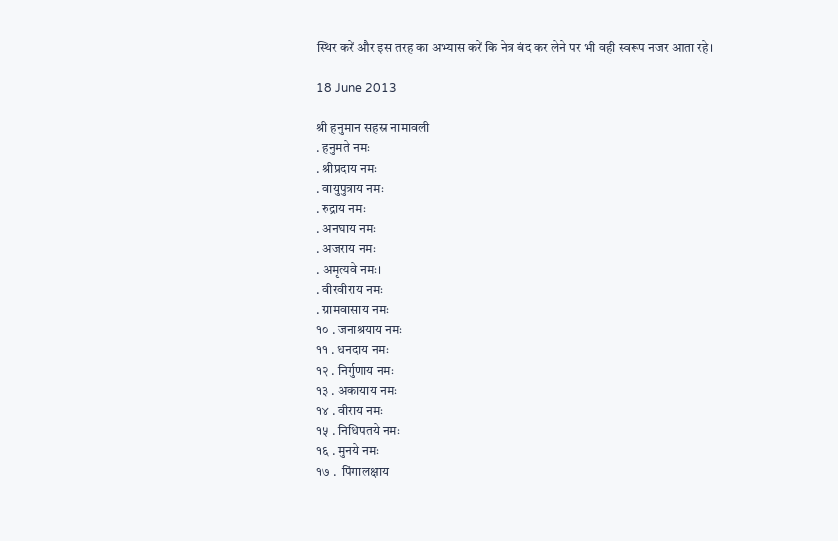स्थिर करें और इस तरह का अभ्यास करें कि नेत्र बंद कर लेने पर भी वही स्वरूप नजर आता रहे।

18 June 2013

श्री हनुमान सहस्र नामावली
. हनुमते नमः
. श्रीप्रदाय नमः
. वायुपुत्राय नमः
. रुद्राय नमः
. अनघाय नमः
. अजराय नमः
. अमृत्यवे नमः।
. वीरवीराय नमः
. ग्रामवासाय नमः
१० . जनाश्रयाय नमः
११ . धनदाय नमः
१२ . निर्गुणाय नमः
१३ . अकायाय नमः
१४ . वीराय नमः
१५ . निधिपतये नमः
१६ . मुनये नमः
१७ .  पिंगालक्षाय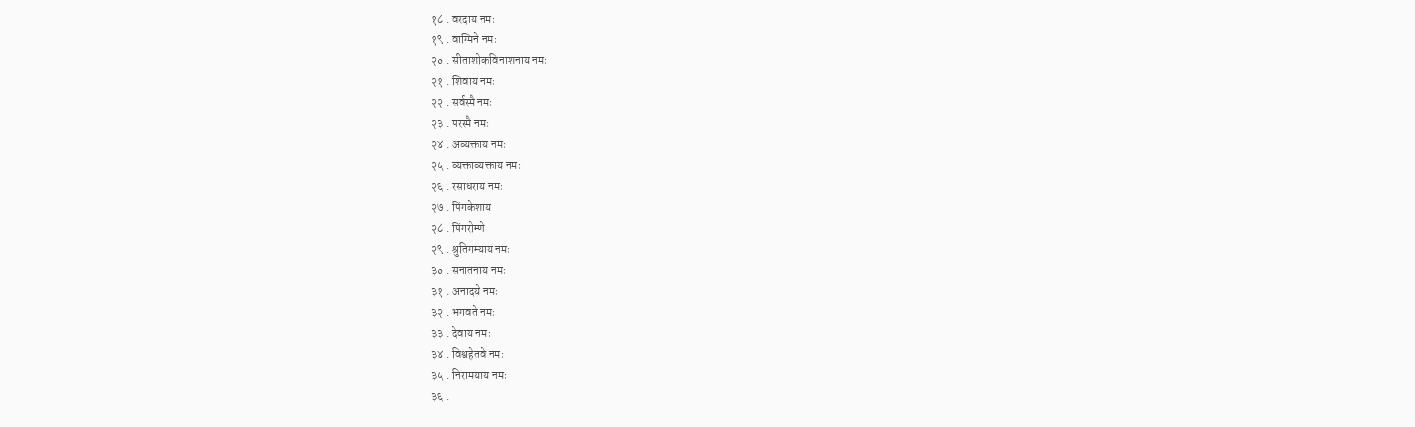१८ . वरदाय नमः
१९ . वाग्मिने नमः
२० . सीताशोकविनाशनाय नमः
२१ . शिवाय नमः
२२ . सर्वस्मै नमः
२३ . परस्मै नमः
२४ . अव्यक्ताय नमः
२५ . व्यक्ताव्यक्ताय नमः
२६ . रसाधराय नमः
२७ . पिंगकेशाय
२८ . पिंगरोम्णे
२९ . श्रुतिगम्याय नमः
३० . सनातनाय नमः
३१ . अनादये नमः
३२ . भगवते नमः
३३ . देवाय नमः
३४ . विश्वहेतवे नमः
३५ . निरामयाय नमः
३६ .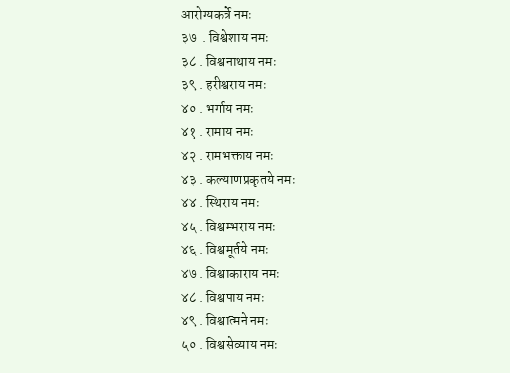आरोग्यकर्त्रे नमः
३७  . विश्वेशाय नमः
३८ . विश्वनाथाय नमः
३९ . हरीश्वराय नमः
४० . भर्गाय नमः
४१ . रामाय नमः
४२ . रामभक्ताय नमः
४३ . कल्याणप्रकृतये नमः
४४ . स्थिराय नमः
४५ . विश्वम्भराय नमः
४६ . विश्वमूर्तये नमः
४७ . विश्वाकाराय नमः
४८ . विश्वपाय नमः
४९ . विश्वात्मने नमः
५० . विश्वसेव्याय नमः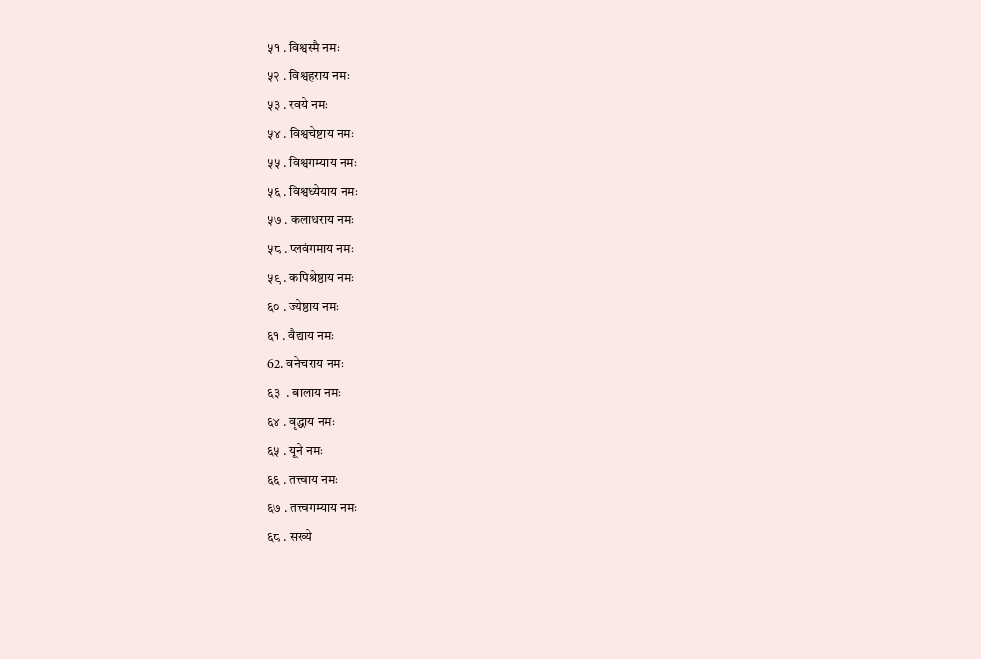५१ . विश्वस्मै नमः
५२ . विश्वहराय नमः
५३ . रवये नमः
५४ . विश्वचेष्टाय नमः
५५ . विश्वगम्याय नमः
५६ . विश्वध्येयाय नमः
५७ . कलाधराय नमः
५८ . प्लवंगमाय नमः
५९ . कपिश्रेष्ठाय नमः
६० . ज्येष्ठाय नमः
६१ . वैद्याय नमः
62. वनेचराय नमः
६३  . बालाय नमः
६४ . वृद्धाय नमः
६५ . यूने नमः
६६ . तत्त्वाय नमः
६७ . तत्त्वगम्याय नमः
६८ . सख्ये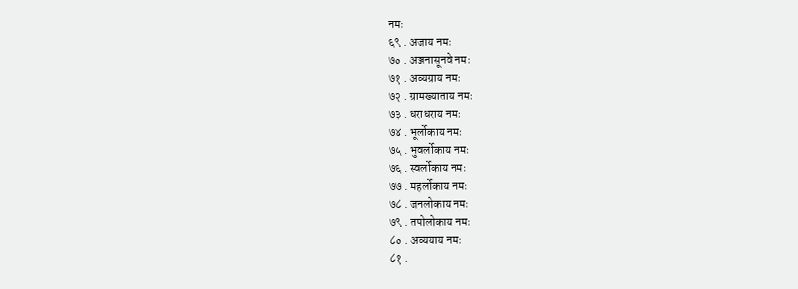नमः
६९ . अजाय नमः
७० . अञ्जनासूनवे नमः
७१ . अव्यग्राय नमः
७२ . ग्रामख्याताय नमः
७३ . धराधराय नमः
७४ . भूर्लोकाय नमः
७५ . भुवर्लोकाय नमः
७६ . स्वर्लोकाय नमः
७७ . महर्लोकाय नमः
७८ . जनलोकाय नमः
७९ . तपोलोकाय नमः
८० . अव्ययाय नमः
८१ .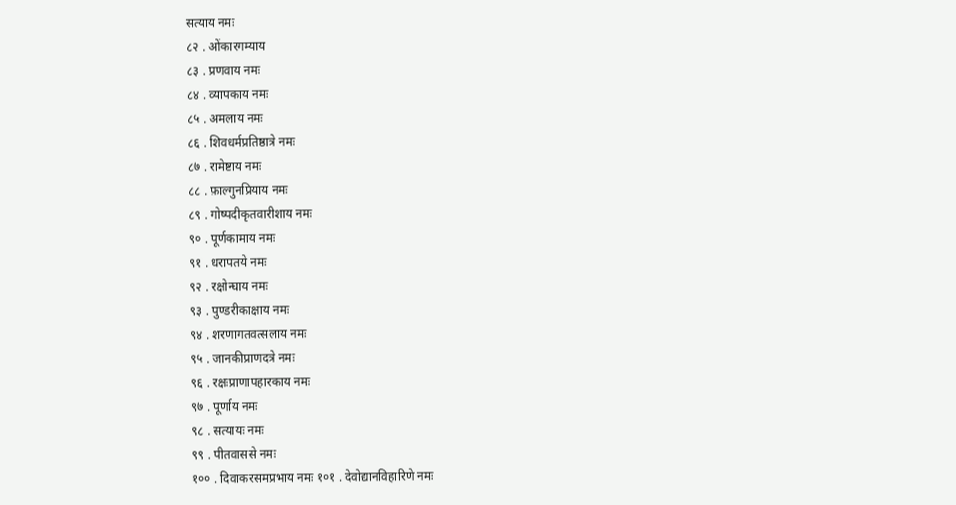सत्याय नमः
८२ . ओंकारगम्याय
८३ . प्रणवाय नमः
८४ . व्यापकाय नमः
८५ . अमलाय नमः
८६ . शिवधर्मप्रतिष्ठात्रे नमः
८७ . रामेष्टाय नमः
८८ . फ़ाल्गुनप्रियाय नमः
८९ . गोष्पदीकृतवारीशाय नमः
९० . पूर्णकामाय नमः
९१ . धरापतये नमः
९२ . रक्षोन्घाय नमः
९३ . पुण्डरीकाक्षाय नमः
९४ . शरणागतवत्सलाय नमः
९५ . जानकीप्राणदत्रे नमः
९६ . रक्षःप्राणापहारकाय नमः
९७ . पूर्णाय नमः
९८ . सत्यायः नमः
९९ . पीतवाससे नमः
१०० . दिवाकरसमप्रभाय नमः १०१ . देवोद्यानविहारिणे नमः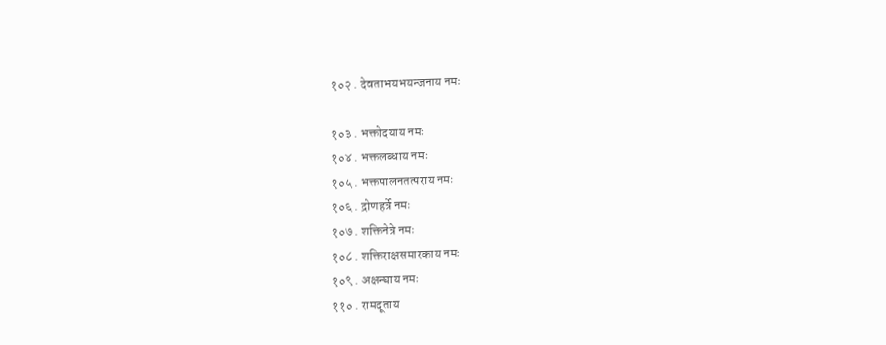१०२ . देवताभयभयन्जनाय नमः

१०३ . भक्तोदयाय नमः
१०४ . भक्तलब्धाय नमः
१०५ . भक्तपालनतत्पराय नमः
१०६ . द्रोणहर्त्रे नमः
१०७ . शक्तिनेत्रे नमः
१०८ . शक्तिराक्षसमारकाय नमः
१०९ . अक्षन्घाय नमः
११० . रामदूताय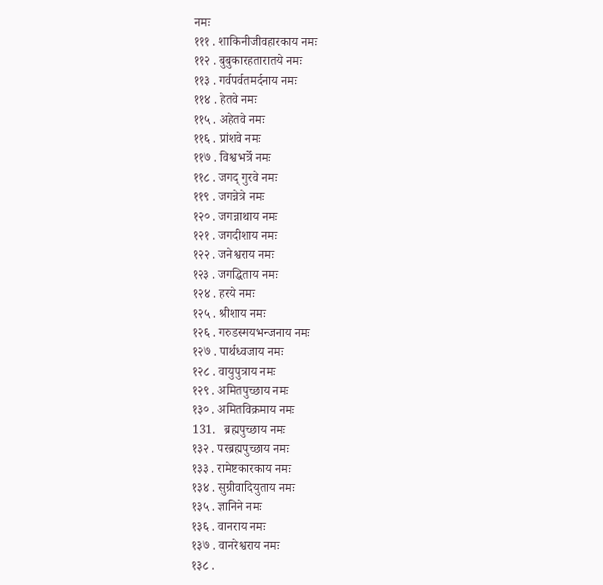नमः
१११ . शाकिनीजीवहारकाय नमः
११२ . बुबुकारहतारातये नमः
११३ . गर्वपर्वतमर्दनाय नमः
११४ . हेतवे नमः
११५ . अहेतवे नमः
११६ . प्रांशवे नमः
११७ . विश्वभर्त्रे नमः
११८ . जगद् गुरवे नमः
११९ . जगन्नेत्रे नमः
१२० . जगन्नाथाय नमः
१२१ . जगदीशाय नमः
१२२ . जनेश्वराय नमः
१२३ . जगद्धिताय नमः
१२४ . हरये नमः
१२५ . श्रीशाय नमः
१२६ . गरुडस्मयभन्जनाय नमः
१२७ . पार्थध्वजाय नमः
१२८ . वायुपुत्राय नमः
१२९ . अमितपुच्छाय नमः
१३० . अमितविक्रमाय नमः
131.   ब्रह्मपुच्छाय नमः
१३२ . परब्रह्मपुच्छाय नमः
१३३ . रामेष्टकारकाय नमः
१३४ . सुग्रीवादियुताय नमः
१३५ . ज्ञानिने नमः
१३६ . वानराय नमः
१३७ . वानरेश्वराय नमः
१३८ .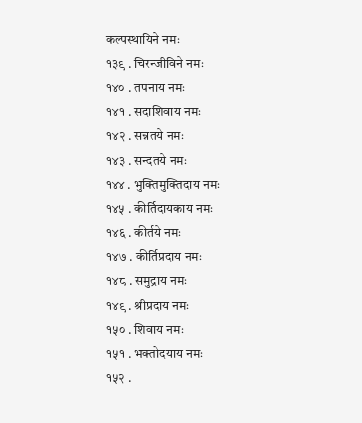कल्पस्थायिने नमः
१३९ . चिरन्जीविने नमः
१४० . तपनाय नमः
१४१ . सदाशिवाय नमः
१४२ . सन्नतये नमः
१४३ . सन्दतये नमः
१४४ . भुक्तिमुक्तिदाय नमः
१४५ . कीर्तिदायकाय नमः
१४६ . कीर्तये नमः
१४७ . कीर्तिप्रदाय नमः
१४८ . समुद्राय नमः
१४९ . श्रीप्रदाय नमः
१५० . शिवाय नमः
१५१ . भक्तोदयाय नमः
१५२ .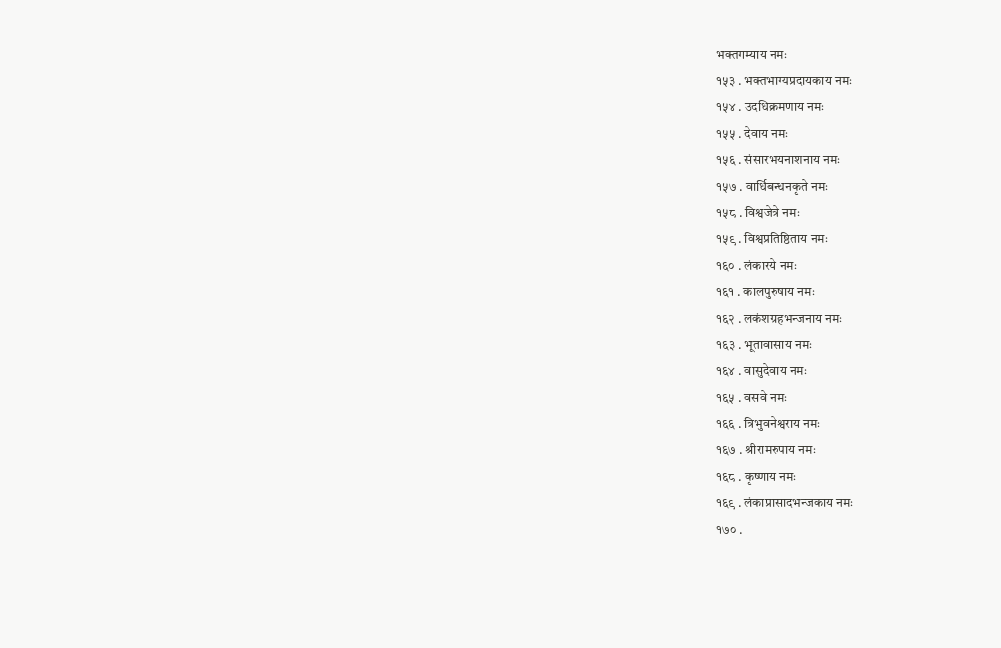भक्तगम्याय नमः
१५३ . भक्तभाग्यप्रदायकाय नमः
१५४ . उदधिक्रमणाय नमः
१५५ . देवाय नमः
१५६ . संसारभयनाशनाय नमः
१५७ . वार्धिबन्धनकृते नमः
१५८ . विश्वजेत्रे नमः
१५९ . विश्वप्रतिष्ठिताय नमः
१६० . लंकारये नमः
१६१ . कालपुरुषाय नमः
१६२ . लकंशग्रहभन्जनाय नमः
१६३ . भूतावासाय नमः
१६४ . वासुदेवाय नमः
१६५ . वसवे नमः
१६६ . त्रिभुवनेश्वराय नमः
१६७ . श्रीरामरुपाय नमः
१६८ . कृष्णाय नमः
१६९ . लंकाप्रासादभन्जकाय नमः
१७० .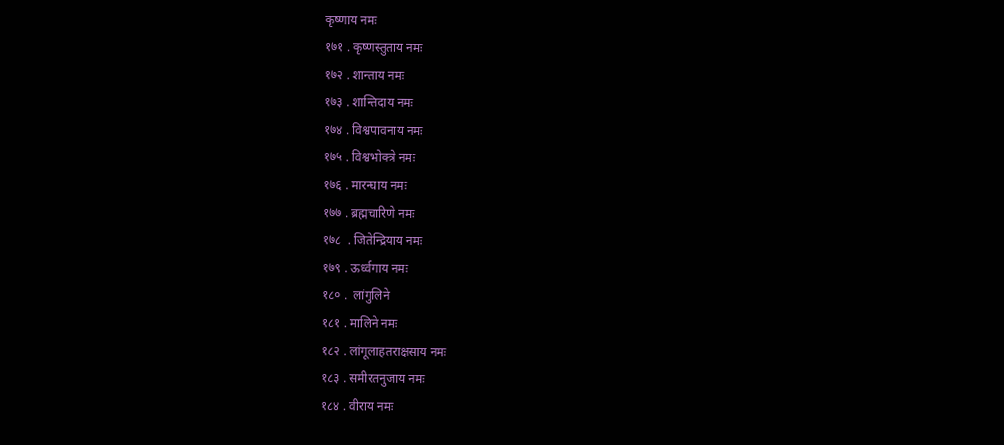कृष्णाय नमः
१७१ . कृष्णस्तुताय नमः
१७२ . शान्ताय नमः
१७३ . शान्तिदाय नमः
१७४ . विश्वपावनाय नमः
१७५ . विश्वभोक्त्रे नमः
१७६ . मारन्घाय नमः
१७७ . ब्रह्मचारिणे नमः
१७८  . जितेन्द्रियाय नमः
१७९ . ऊर्ध्वगाय नमः
१८० .  लांगुलिने
१८१ . मालिने नमः
१८२ . लांगूलाहतराक्षसाय नमः
१८३ . समीरतनुजाय नमः
१८४ . वीराय नमः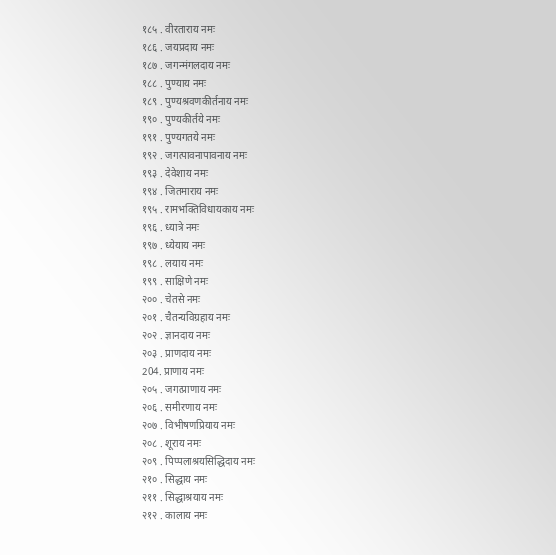१८५ . वीरताराय नमः
१८६ . जयप्रदाय नमः
१८७ . जगन्मंगलदाय नमः
१८८ . पुण्याय नमः
१८९ . पुण्यश्रवणकीर्तनाय नमः
१९० . पुण्यकीर्तये नमः
१९१ . पुण्यगतये नमः
१९२ . जगत्पावनापावनाय नमः
१९३ . देवेशाय नमः
१९४ . जितमाराय नमः
१९५ . रामभक्तिविधायकाय नमः
१९६ . ध्यात्रे नमः
१९७ . ध्येयाय नमः
१९८ . लयाय नमः
१९९ . साक्षिणे नमः
२०० . चेतसे नमः
२०१ . चैतन्यविग्रहाय नमः
२०२ . ज्ञानदाय नमः
२०३ . प्राणदाय नमः
204. प्राणाय नमः
२०५ . जगत्प्राणाय नमः
२०६ . समीरणाय नमः
२०७ . विभीषणप्रियाय नमः
२०८ . शूराय नमः
२०९ . पिप्पलाश्रयसिद्धिदाय नमः
२१० . सिद्धाय नमः
२११ . सिद्धाश्रयाय नमः
२१२ . कालाय नमः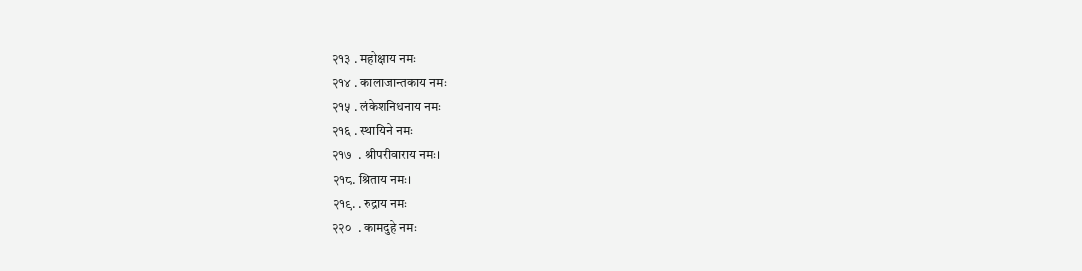२१३ . महोक्षाय नमः
२१४ . कालाजान्तकाय नमः
२१५ . लंकेशनिधनाय नमः
२१६ . स्थायिने नमः
२१७  . श्रीपरीवाराय नमः।
२१८. श्रिताय नमः।
२१९. . रुद्राय नमः
२२०  . कामदुहे नमः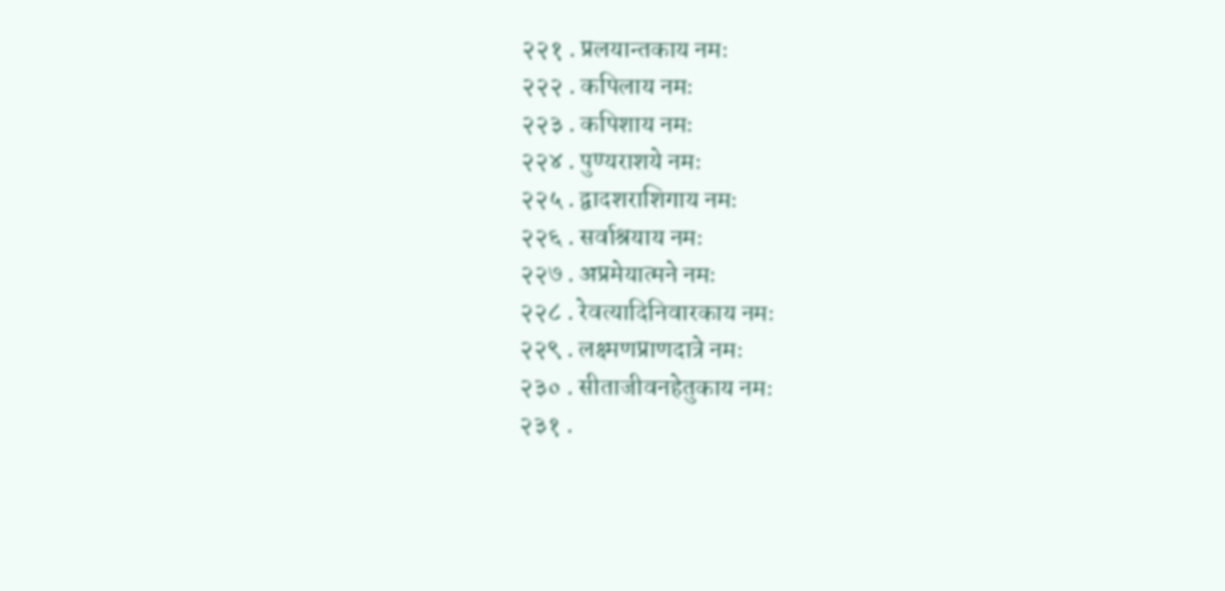२२१ . प्रलयान्तकाय नमः
२२२ . कपिलाय नमः
२२३ . कपिशाय नमः
२२४ . पुण्यराशये नमः
२२५ . द्वादशराशिगाय नमः
२२६ . सर्वाश्रयाय नमः
२२७ . अप्रमेयात्मने नमः
२२८ . रेवत्यादिनिवारकाय नमः
२२९ . लक्ष्मणप्राणदात्रे नमः
२३० . सीताजीवनहेतुकाय नमः
२३१ .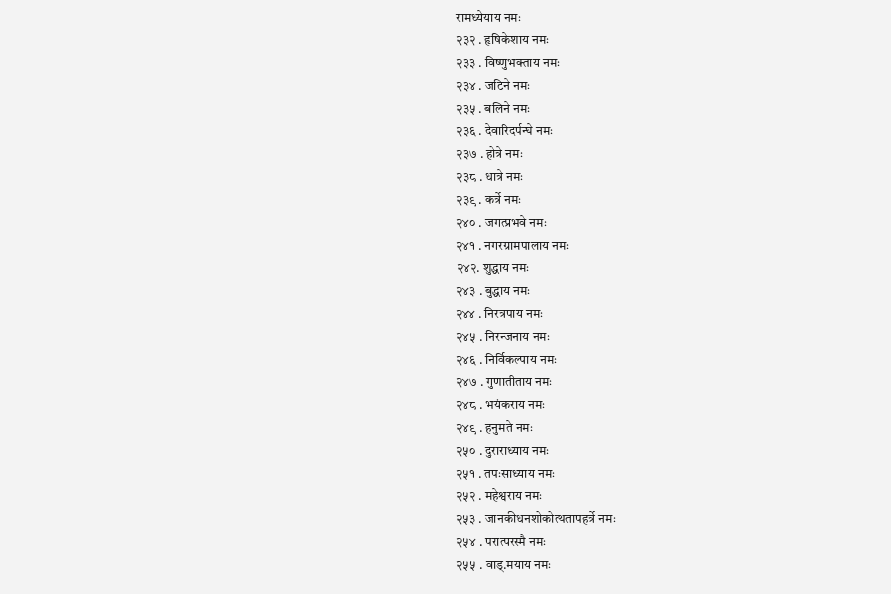रामध्येयाय नमः
२३२ . हृषिकेशाय नमः
२३३ . विष्णुभक्ताय नमः
२३४ . जटिने नमः
२३५ . बलिने नमः
२३६ . देवारिदर्पन्घे नमः
२३७ . होत्रे नमः
२३८ . धात्रे नमः
२३९ . कर्त्रे नमः
२४० . जगत्प्रभवे नमः
२४१ . नगरग्रामपालाय नमः
२४२. शुद्धाय नमः
२४३ . बुद्धाय नमः
२४४ . निरत्रपाय नमः
२४५ . निरन्जनाय नमः
२४६ . निर्विकल्पाय नमः
२४७ . गुणातीताय नमः
२४८ . भयंकराय नमः
२४९ . हनुमते नमः
२५० . दुराराध्याय नमः
२५१ . तपःसाध्याय नमः
२५२ . महेश्वराय नमः
२५३ . जानकीधनशोकोत्थतापहर्त्रे नमः
२५४ . परात्परस्मै नमः
२५५ . वाड्.मयाय नमः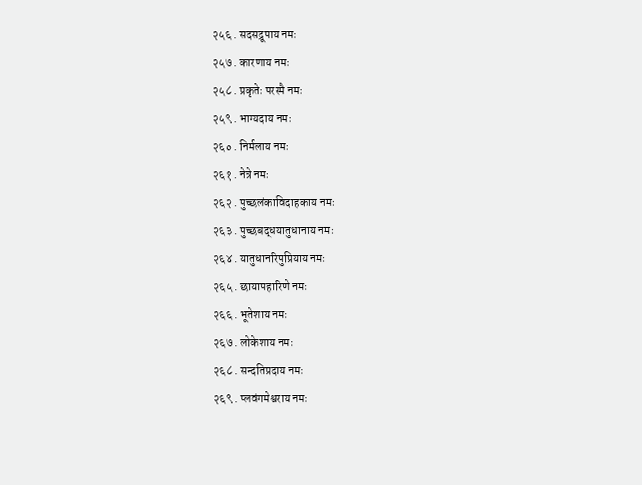२५६ . सदसद्रूपाय नमः
२५७ . कारणाय नमः
२५८ . प्रकृतेः परस्मै नमः
२५९ . भाग्यदाय नमः
२६० . निर्मलाय नमः
२६१ . नेत्रे नमः
२६२ . पुच्छलंकाविदाहकाय नमः
२६३ . पुच्छबद्धयातुधानाय नमः
२६४ . यातुधानरिपुप्रियाय नमः
२६५ . छायापहारिणे नमः
२६६ . भूतेशाय नमः
२६७ . लोकेशाय नमः
२६८ . सन्दतिप्रदाय नमः
२६९ . प्लवंगमेश्वराय नमः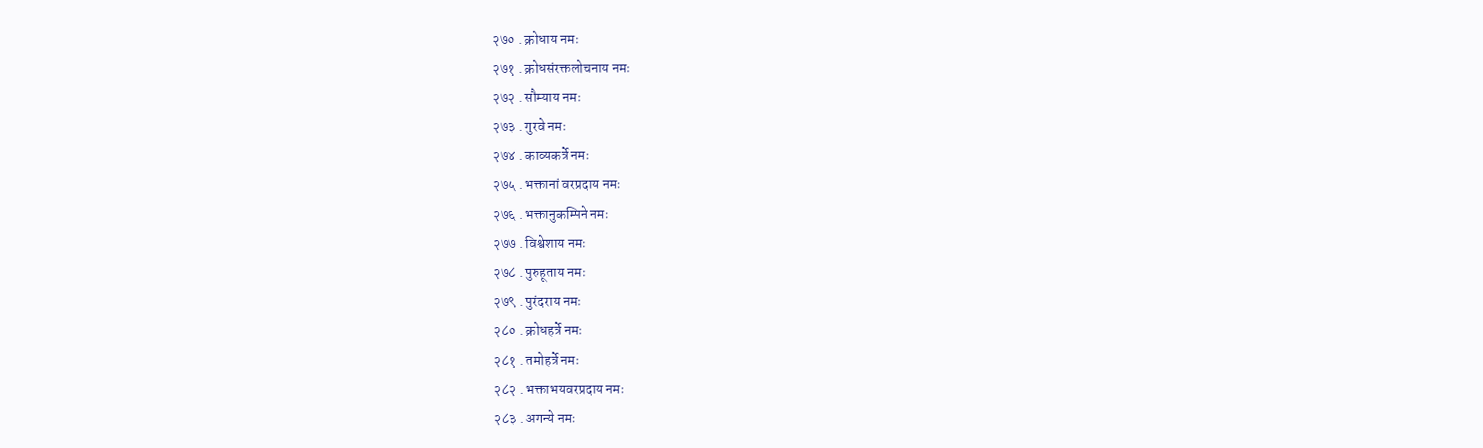२७० . क्रोधाय नमः
२७१ . क्रोधसंरक्तलोचनाय नमः
२७२ . सौम्याय नमः
२७३ . गुरवे नमः
२७४ . काव्यकर्त्रे नमः
२७५ . भक्तानां वरप्रदाय नमः
२७६ . भक्तानुकम्पिने नमः
२७७ . विश्वेशाय नमः
२७८ . पुरुहूताय नमः
२७९ . पुरंदराय नमः
२८० . क्रोधहर्त्रे नमः
२८१ . तमोहर्त्रे नमः
२८२ . भक्ताभयवरप्रदाय नमः
२८३ . अगन्ये नमः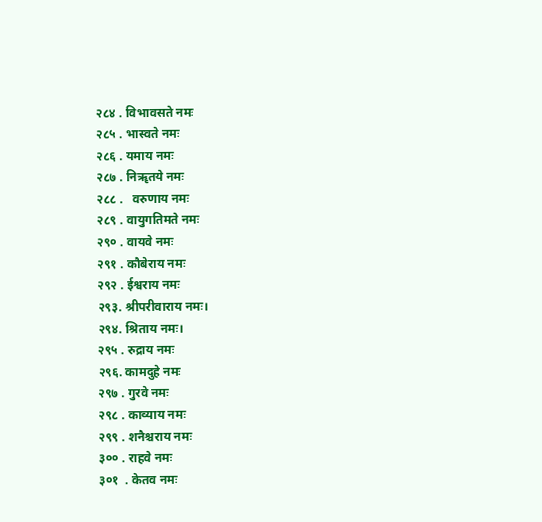२८४ . विभावसते नमः
२८५ . भास्वते नमः
२८६ . यमाय नमः
२८७ . निॠतये नमः
२८८ .   वरुणाय नमः
२८९ . वायुगतिमते नमः
२९० . वायवे नमः
२९१ . कौबेराय नमः
२९२ . ईश्वराय नमः
२९३. श्रीपरीवाराय नमः।
२९४. श्रिताय नमः।
२९५ . रुद्राय नमः
२९६. कामदुहे नमः
२९७ . गुरवे नमः
२९८ . काव्याय नमः
२९९ . शनैश्चराय नमः
३०० . राहवे नमः
३०१  . केतव नमः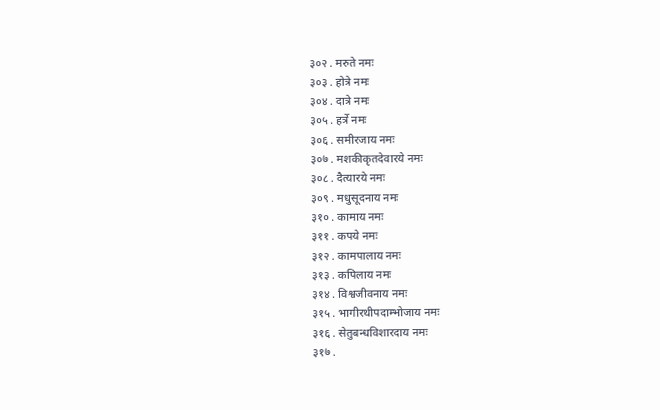३०२ . मरुते नमः
३०३ . होत्रे नमः
३०४ . दात्रे नमः
३०५ . हर्त्रे नमः
३०६ . समीरजाय नमः
३०७ . मशकीकृतदेवारये नमः
३०८ . दैत्यारये नमः
३०९ . मधुसूदनाय नमः
३१० . कामाय नमः
३११ . कपये नमः
३१२ . कामपालाय नमः
३१३ . कपिलाय नमः
३१४ . विश्वजीवनाय नमः
३१५ . भागीरथीपदाम्भोजाय नमः
३१६ . सेतुबन्धविशारदाय नमः
३१७ .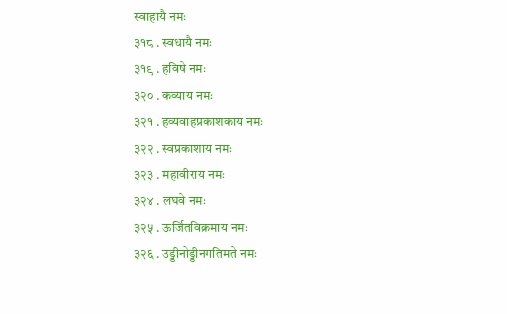स्वाहायै नमः
३१८ . स्वधायै नमः
३१९ . हविषे नमः
३२० . कव्याय नमः
३२१ . हव्यवाहप्रकाशकाय नमः
३२२ . स्वप्रकाशाय नमः
३२३ . महावीराय नमः
३२४ . लघवे नमः
३२५ . ऊर्जितविक्रमाय नमः
३२६ . उड्डीनोड्डीनगतिमते नमः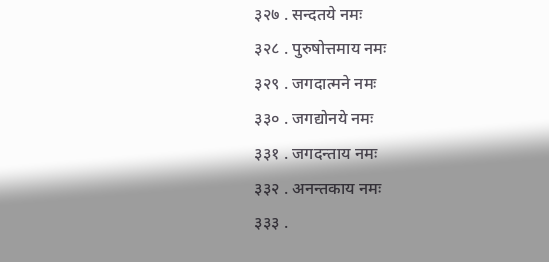३२७ . सन्दतये नमः
३२८ . पुरुषोत्तमाय नमः
३२९ . जगदात्मने नमः
३३० . जगद्योनये नमः
३३१ . जगदन्ताय नमः
३३२ . अनन्तकाय नमः
३३३ .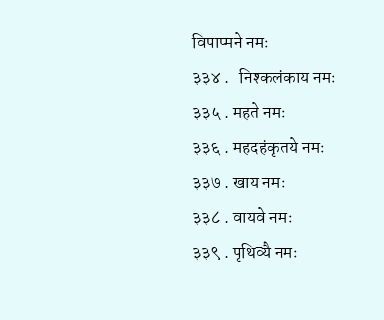विपाप्मने नमः
३३४ .   निश्कलंकाय नमः
३३५ . महते नमः
३३६ . महदहंकृतये नमः
३३७ . खाय नमः
३३८ . वायवे नमः
३३९ . पृथिव्यै नमः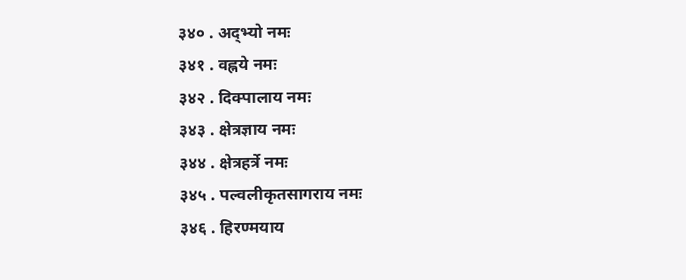३४० . अद्भ्यो नमः
३४१ . वह्नये नमः
३४२ . दिक्पालाय नमः
३४३ . क्षेत्रज्ञाय नमः
३४४ . क्षेत्रहर्त्रे नमः
३४५ . पल्वलीकृतसागराय नमः
३४६ . हिरण्मयाय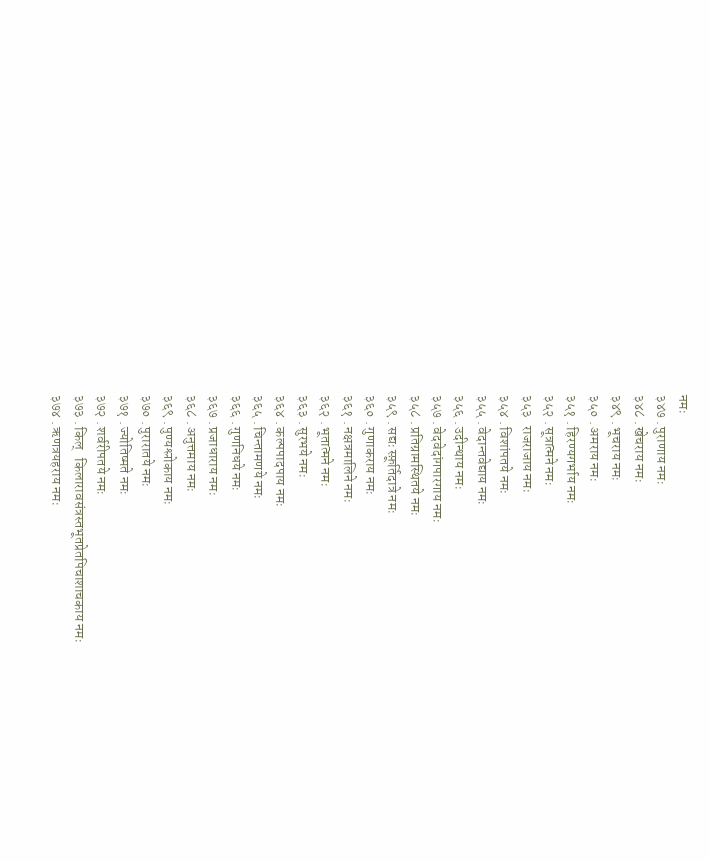नमः
३४७ . पुराणाय नमः
३४८ . खेचराय नमः
३४९ . भूचराय नमः
३५० . अमराय नमः
३५१ . हिरण्यगर्भाय नमः
३५२ . सूत्रात्मने नमः
३५३   राजराजाय नमः
३५४ . विशांपतये नमः
३५५ . वेदान्तवेद्याय नमः
३५६ . उदीन्थाय नमः
३५७ . वेदवेदांगपारगाय नमः
३५८ . प्रतिग्रामस्थितये नमः
३५९ . सद्यः स्फ़ूर्तिदात्रे नमः
३६० . गुणाकराय नमः
३६१ . नक्षत्रमालिने नमः
३६२ . भूतात्मने नमः
३६३ . सुरभये नमः
३६४ . कल्पपादपाय नमः
३६५ . चिन्तामणये नमः
३६६ . गुणनिधये नमः
३६७ . प्रजाधाराय नमः
३६८ . अनुत्तमाय नमः
३६९ . पुण्यश्लोकाय नमः
३७० . पुरारातये नमः
३७१ . ज्योतिष्मते नमः
३७२ . शर्वरीपतये नमः
३७३ . किल्   किलारावसंत्रस्तभूतप्रेतपिचाशाचकाय नमः
३७४ . ऋणत्रयहराय नमः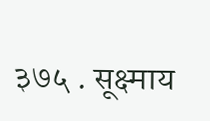३७५ . सूक्ष्माय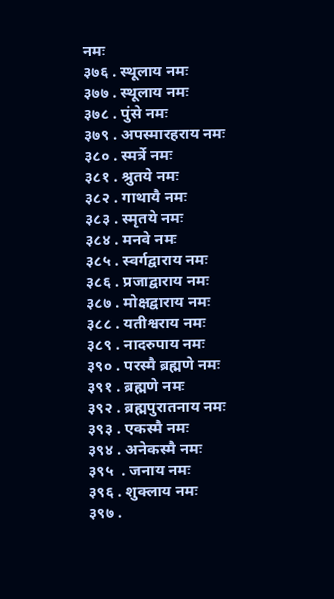नमः
३७६ . स्थूलाय नमः
३७७ . स्थूलाय नमः
३७८ . पुंसे नमः
३७९ . अपस्मारहराय नमः
३८० . स्मर्त्रे नमः
३८१ . श्रुतये नमः
३८२ . गाथायै नमः
३८३ . स्मृतये नमः
३८४ . मनवे नमः
३८५ . स्वर्गद्वाराय नमः
३८६ . प्रजाद्वाराय नमः
३८७ . मोक्षद्वाराय नमः
३८८ . यतीश्वराय नमः
३८९ . नादरुपाय नमः
३९० . परस्मै ब्रह्मणे नमः
३९१ . ब्रह्मणे नमः
३९२ . ब्रह्मपुरातनाय नमः
३९३ . एकस्मै नमः
३९४ . अनेकस्मै नमः
३९५  . जनाय नमः
३९६ . शुक्लाय नमः
३९७ .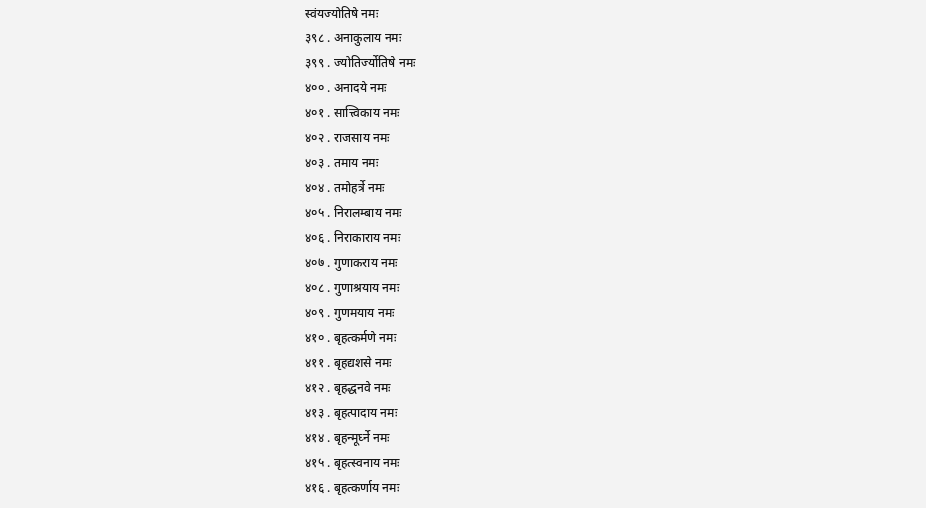स्वंयज्योतिषे नमः
३९८ . अनाकुलाय नमः
३९९ . ज्योतिर्ज्योतिषे नमः
४०० . अनादये नमः
४०१ . सात्त्विकाय नमः
४०२ . राजसाय नमः
४०३ . तमाय नमः
४०४ . तमोहर्त्रे नमः
४०५ . निरालम्बाय नमः
४०६ . निराकाराय नमः
४०७ . गुणाकराय नमः
४०८ . गुणाश्रयाय नमः
४०९ . गुणमयाय नमः
४१० . बृहत्कर्मणे नमः
४११ . बृहद्यशसे नमः
४१२ . बृहद्धनवे नमः
४१३ . बृहत्पादाय नमः
४१४ . बृहन्मूर्घ्ने नमः
४१५ . बृहत्स्वनाय नमः
४१६ . बृहत्कर्णाय नमः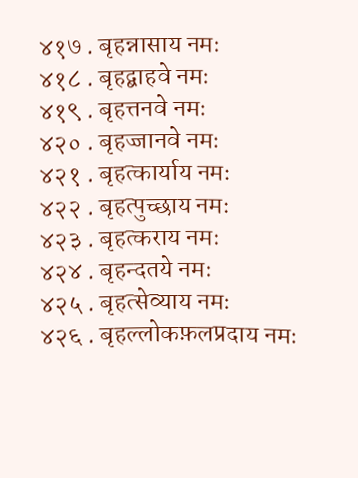४१७ . बृहन्नासाय नमः
४१८ . बृहद्बाहवे नमः
४१९ . बृहत्तनवे नमः
४२० . बृहज्जानवे नमः
४२१ . बृहत्कार्याय नमः
४२२ . बृहत्पुच्छाय नमः
४२३ . बृहत्कराय नमः
४२४ . बृहन्दतये नमः
४२५ . बृहत्सेव्याय नमः
४२६ . बृहल्लोकफ़लप्रदाय नमः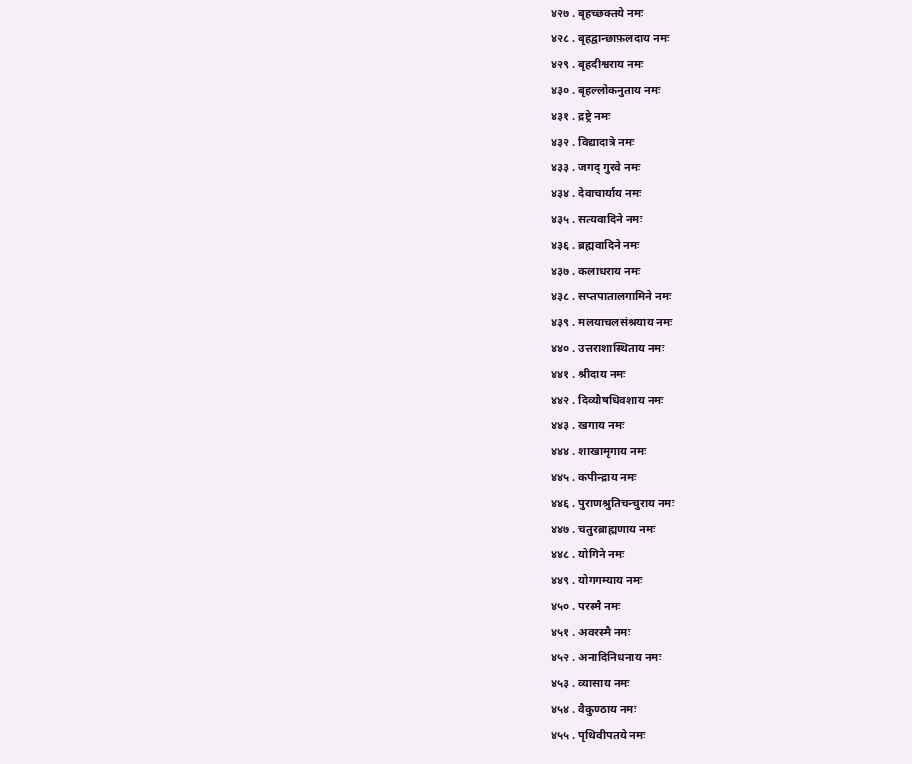४२७ . बृहच्छक्तये नमः
४२८ . बृहद्वान्छाफ़लदाय नमः
४२९ . बृहदीश्वराय नमः
४३० . बृहल्लोकनुताय नमः
४३१ . द्रष्ट्रे नमः
४३२ . विद्यादात्रे नमः
४३३ . जगद् गुरवे नमः
४३४ . देवाचार्याय नमः
४३५ . सत्यवादिने नमः
४३६ . ब्रह्मवादिने नमः
४३७ . कलाधराय नमः
४३८ . सप्तपातालगामिने नमः
४३९ . मलयाचलसंश्रयाय नमः
४४० . उत्तराशास्थिताय नमः
४४१ . श्रीदाय नमः
४४२ . दिव्यौषधिवशाय नमः
४४३ . खगाय नमः
४४४ . शाखामृगाय नमः
४४५ . कपीन्द्राय नमः
४४६ . पुराणश्रुतिचन्चुराय नमः
४४७ . चतुरब्राह्मणाय नमः
४४८ . योगिने नमः
४४९ . योगगम्याय नमः
४५० . परस्मै नमः
४५१ . अवरस्मै नमः
४५२ . अनादिनिधनाय नमः
४५३ . व्यासाय नमः
४५४ . वैकुण्ठाय नमः
४५५ . पृथिवीपतये नमः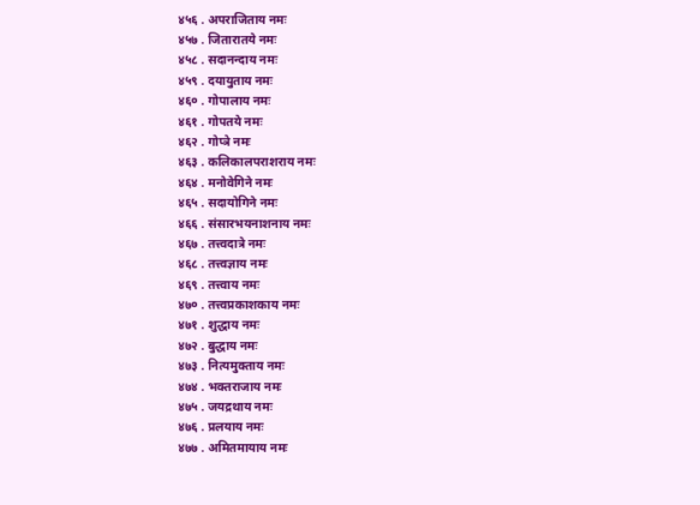४५६ . अपराजिताय नमः
४५७ . जितारातये नमः
४५८ . सदानन्दाय नमः
४५९ . दयायुताय नमः
४६० . गोपालाय नमः
४६१ . गोपतये नमः
४६२ . गोप्त्रे नमः
४६३ . कलिकालपराशराय नमः
४६४ . मनोवेगिने नमः
४६५ . सदायोगिने नमः
४६६ . संसारभयनाशनाय नमः
४६७ . तत्त्वदात्रे नमः
४६८ . तत्त्वज्ञाय नमः
४६९ . तत्त्वाय नमः
४७० . तत्त्वप्रकाशकाय नमः
४७१ . शुद्धाय नमः
४७२ . बुद्धाय नमः
४७३ . नित्यमुक्ताय नमः
४७४ . भक्तराजाय नमः
४७५ . जयद्रथाय नमः
४७६ . प्रलयाय नमः
४७७ . अमितमायाय नमः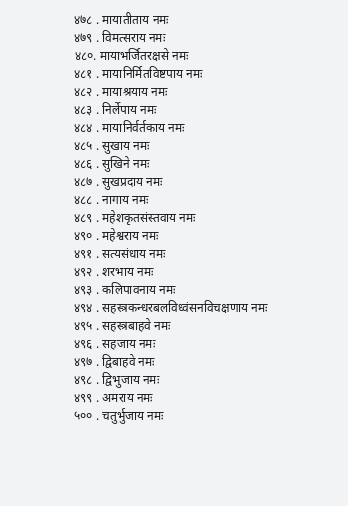४७८ . मायातीताय नमः
४७९ . विमत्सराय नमः
४८०. मायाभर्जितरक्षसे नमः
४८१ . मायानिर्मितविष्टपाय नमः
४८२ . मायाश्रयाय नमः
४८३ . निर्लेपाय नमः
४८४ . मायानिर्वर्तकाय नमः
४८५ . सुखाय नमः
४८६ . सुखिने नमः
४८७ . सुखप्रदाय नमः
४८८ . नागाय नमः
४८९ . महेशकृतसंस्तवाय नमः
४९० . महेश्वराय नमः
४९१ . सत्यसंधाय नमः
४९२ . शरभाय नमः
४९३ . कलिपावनाय नमः
४९४ . सहस्त्रकन्धरबलविध्वंसनविचक्षणाय नमः
४९५ . सहस्त्रबाहवे नमः
४९६ . सहजाय नमः
४९७ . द्विबाहवे नमः
४९८ . द्विभुजाय नमः
४९९ . अमराय नमः
५०० . चतुर्भुजाय नमः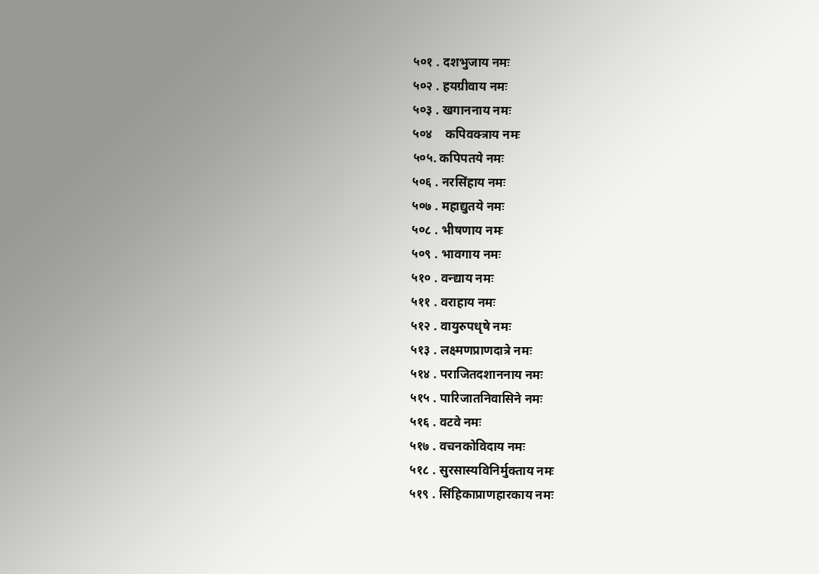५०१ . दशभुजाय नमः
५०२ . हयग्रीवाय नमः
५०३ . खगाननाय नमः
५०४    कपिवक्त्राय नमः
५०५. कपिपतये नमः
५०६ . नरसिंहाय नमः
५०७ . महाद्युतये नमः
५०८ . भीषणाय नमः
५०९ . भावगाय नमः
५१० . वन्द्याय नमः
५११ . वराहाय नमः
५१२ . वायुरुपधृषे नमः
५१३ . लक्ष्मणप्राणदात्रे नमः
५१४ . पराजितदशाननाय नमः
५१५ . पारिजातनिवासिने नमः
५१६ . वटवे नमः
५१७ . वचनकोविदाय नमः
५१८ . सुरसास्यविनिर्मुक्ताय नमः
५१९ . सिंहिकाप्राणहारकाय नमः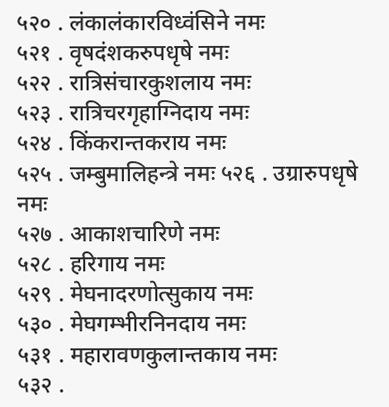५२० . लंकालंकारविध्वंसिने नमः
५२१ . वृषदंशकरुपधृषे नमः
५२२ . रात्रिसंचारकुशलाय नमः
५२३ . रात्रिचरगृहाग्निदाय नमः
५२४ . किंकरान्तकराय नमः
५२५ . जम्बुमालिहन्त्रे नमः ५२६ . उग्रारुपधृषे नमः
५२७ . आकाशचारिणे नमः
५२८ . हरिगाय नमः
५२९ . मेघनादरणोत्सुकाय नमः
५३० . मेघगम्भीरनिनदाय नमः
५३१ . महारावणकुलान्तकाय नमः
५३२ .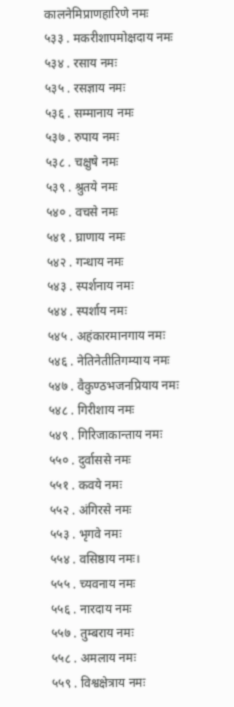कालनेमिप्राणहारिणे नमः
५३३ . मकरीशापमोक्षदाय नमः
५३४ . रसाय नमः
५३५ . रसज्ञाय नमः
५३६ . सम्मानाय नमः
५३७ . रुपाय नमः
५३८ . चक्षुषे नमः
५३९ . श्रुतये नमः
५४० . वचसे नमः
५४१ . घ्राणाय नमः
५४२ . गन्धाय नमः
५४३ . स्पर्शनाय नमः
५४४ . स्पर्शाय नमः
५४५ . अहंकारमानगाय नमः
५४६ . नेतिनेतीतिगम्याय नमः
५४७ . वैकुण्ठभजनप्रियाय नमः
५४८ . गिरीशाय नमः
५४९ . गिरिजाकान्ताय नमः
५५० . दुर्वाससे नमः
५५१ . कवये नमः
५५२ . अंगिरसे नमः
५५३ . भृगवे नमः
५५४ . वसिष्ठाय नमः।
५५५ . च्यवनाय नमः
५५६ . नारदाय नमः
५५७ . तुम्बराय नमः
५५८ . अमलाय नमः
५५९ . विश्वक्षेत्राय नमः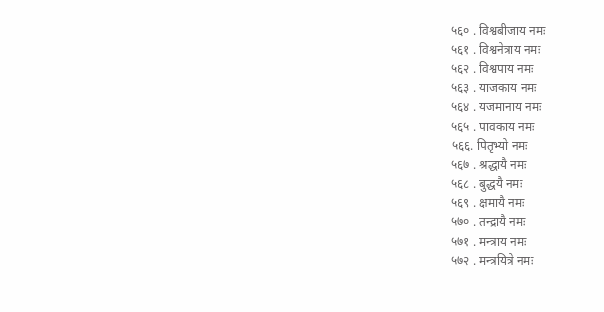५६० . विश्वबीजाय नमः
५६१ . विश्वनेत्राय नमः
५६२ . विश्वपाय नमः
५६३ . याजकाय नमः
५६४ . यजमानाय नमः
५६५ . पावकाय नमः
५६६. पितृभ्यो नमः
५६७ . श्रद्धायै नमः
५६८ . बुद्धयै नमः
५६९ . क्षमायै नमः
५७० . तन्द्रायै नमः
५७१ . मन्त्राय नमः
५७२ . मन्त्रयित्रे नमः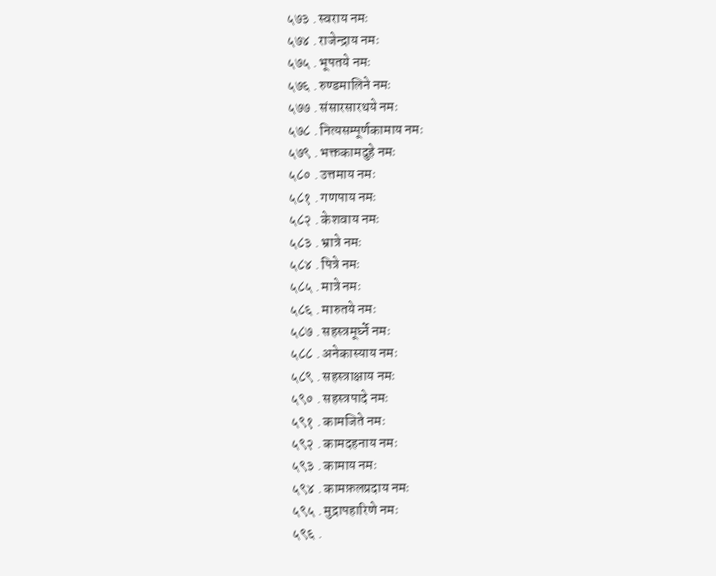५७३ . स्वराय नमः
५७४ . राजेन्द्राय नमः
५७५ . भूपतये नमः
५७६ . रुण्डमालिने नमः
५७७ . संसारसारथये नमः
५७८ . नित्यसम्पूर्णकामाय नमः
५७९ . भक्तकामदुहे नमः
५८० . उत्तमाय नमः
५८१ . गणपाय नमः
५८२ . केशवाय नमः
५८३ . भ्रात्रे नमः
५८४ . पित्रे नमः
५८५ . मात्रे नमः
५८६ . मारुतये नमः
५८७ . सहस्त्रमूर्घ्ने नमः
५८८ . अनेकास्याय नमः
५८९ . सहस्त्राक्षाय नमः
५९० . सहस्त्रपादे नमः
५९१ . कामजिते नमः
५९२ . कामदहनाय नमः
५९३ . कामाय नमः
५९४ . कामफ़लप्रदाय नमः
५९५ . मुद्रापहारिणे नमः
५९६ .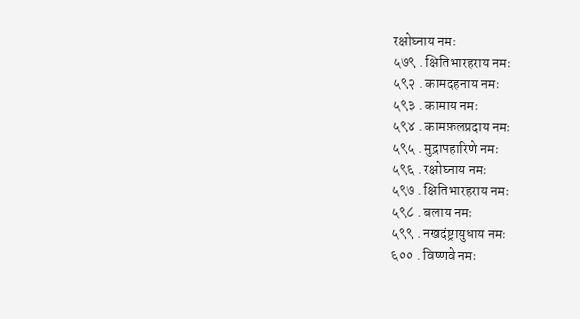रक्षोघ्नाय नमः
५७९ . क्षितिभारहराय नमः
५९२ . कामदहनाय नमः
५९३ . कामाय नमः
५९४ . कामफ़लप्रदाय नमः
५९५ . मुद्रापहारिणे नमः
५९६ . रक्षोघ्नाय नमः
५९७ . क्षितिभारहराय नमः
५९८ . बलाय नमः
५९९ . नखदंष्ट्रायुधाय नमः
६०० . विष्णवे नमः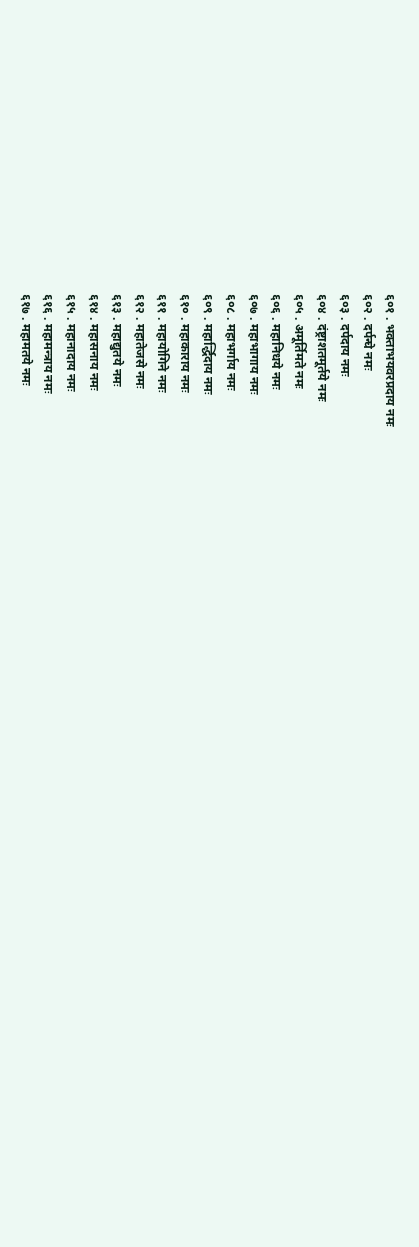६०१ . भक्ताभयवरप्रदाय नमः
६०२ . दर्पन्घे नमः
६०३ . दर्पदाय नमः
६०४ . दंष्ट्राशतमूर्तये नमः
६०५ . अमूर्तिमते नमः
६०६ . महानिधये नमः
६०७ . महाभागाय नमः
६०८ . महाभर्गाय नमः
६०९ . महार्द्धिदाय नमः
६१० . महाकाराय नमः
६११ . महायोगिने नमः
६१२ . महातेजसे नमः
६१३ . महाद्युतये नमः
६१४ . महासनाय नमः
६१५ . महानादाय नमः
६१६ . महामन्त्राय नमः
६१७ . महामतये नमः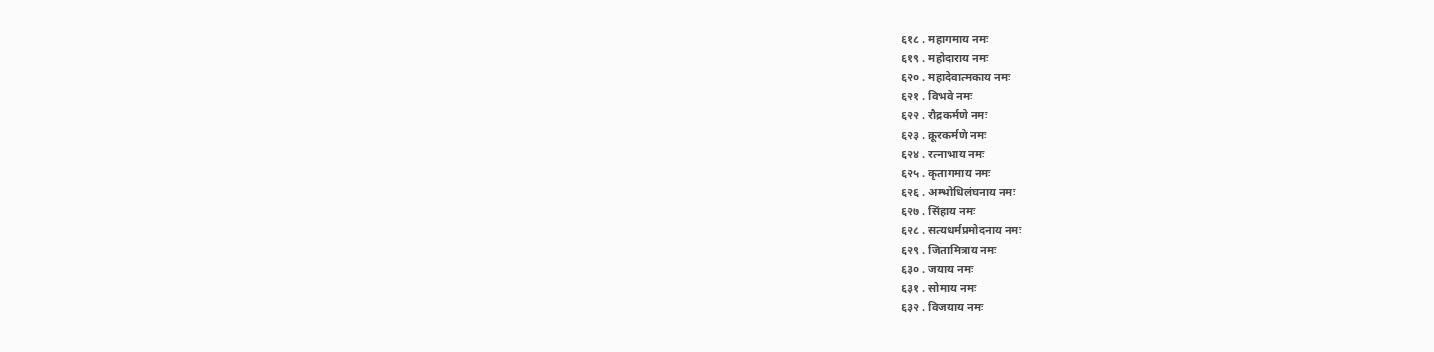६१८ . महागमाय नमः
६१९ . महोदाराय नमः
६२० . महादेवात्मकाय नमः
६२१ . विभवे नमः
६२२ . रौद्रकर्मणे नमः
६२३ . क्रूरकर्मणे नमः
६२४ . रत्नाभाय नमः
६२५ . कृतागमाय नमः
६२६ . अम्भोधिलंघनाय नमः
६२७ . सिंहाय नमः
६२८ . सत्यधर्मप्रमोदनाय नमः
६२९ . जितामित्राय नमः
६३० . जयाय नमः
६३१ . सोमाय नमः
६३२ . विजयाय नमः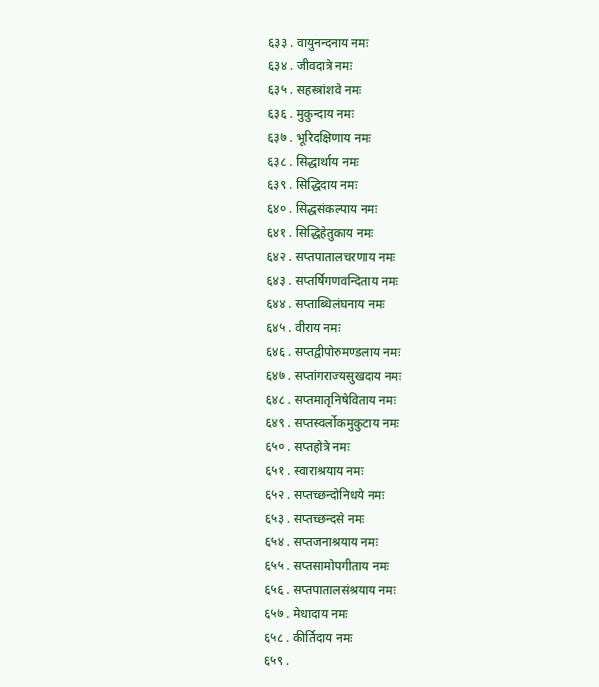६३३ . वायुनन्दनाय नमः
६३४ . जीवदात्रे नमः
६३५ . सहस्त्रांशवे नमः
६३६ . मुकुन्दाय नमः
६३७ . भूरिदक्षिणाय नमः
६३८ . सिद्धार्थाय नमः
६३९ . सिद्धिदाय नमः
६४० . सिद्धसंकल्पाय नमः
६४१ . सिद्धिहेतुकाय नमः
६४२ . सप्तपातालचरणाय नमः
६४३ . सप्तर्षिगणवन्दिताय नमः
६४४ . सप्ताब्धिलंघनाय नमः
६४५ . वीराय नमः
६४६ . सप्तद्वीपोरुमण्डलाय नमः
६४७ . सप्तांगराज्यसुखदाय नमः
६४८ . सप्तमातृनिषेविताय नमः
६४९ . सप्तस्वर्लोकमुकुटाय नमः
६५० . सप्तहोत्रे नमः
६५१ . स्वाराश्रयाय नमः
६५२ . सप्तच्छन्दोनिधये नमः
६५३ . सप्तच्छन्दसे नमः
६५४ . सप्तजनाश्रयाय नमः
६५५ . सप्तसामोपगीताय नमः
६५६ . सप्तपातालसंश्रयाय नमः
६५७ . मेधादाय नमः
६५८ . कीर्तिदाय नमः
६५९ .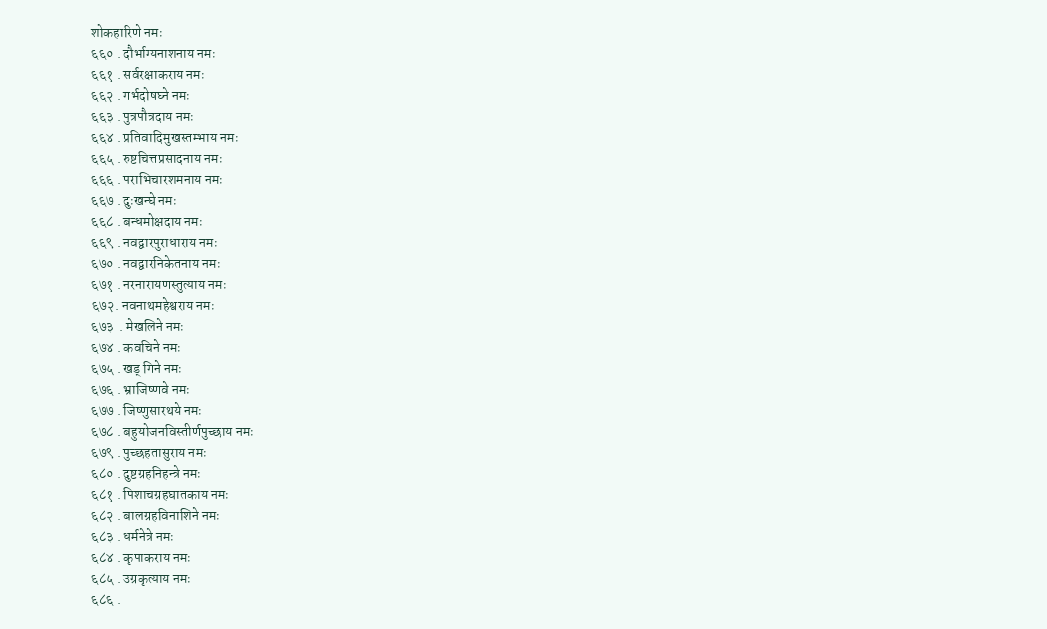शोकहारिणे नमः
६६० . दौर्भाग्यनाशनाय नमः
६६१ . सर्वरक्षाकराय नमः
६६२ . गर्भदोषघ्ने नमः
६६३ . पुत्रपौत्रदाय नमः
६६४ . प्रतिवादिमुखस्तम्भाय नमः
६६५ . रुष्टचित्तप्रसादनाय नमः
६६६ . पराभिचारशमनाय नमः
६६७ . दुःखन्घे नमः
६६८ . बन्धमोक्षदाय नमः
६६९ . नवद्वारपुराधाराय नमः
६७० . नवद्वारनिकेतनाय नमः
६७१ . नरनारायणस्तुत्याय नमः
६७२. नवनाथमहेश्वराय नमः
६७३  . मेखलिने नमः
६७४ . कवचिने नमः
६७५ . खड् गिने नमः
६७६ . भ्राजिष्णवे नमः
६७७ . जिष्णुसारथये नमः
६७८ . बहुयोजनविस्तीर्णपुच्छाय नमः
६७९ . पुच्छहतासुराय नमः
६८० . दुष्टग्रहनिहन्त्रे नमः
६८१ . पिशाचग्रहघातकाय नमः
६८२ . बालग्रहविनाशिने नमः
६८३ . धर्मनेत्रे नमः
६८४ . कृपाकराय नमः
६८५ . उग्रकृत्याय नमः
६८६ .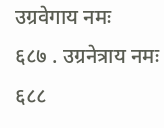उग्रवेगाय नमः
६८७ . उग्रनेत्राय नमः
६८८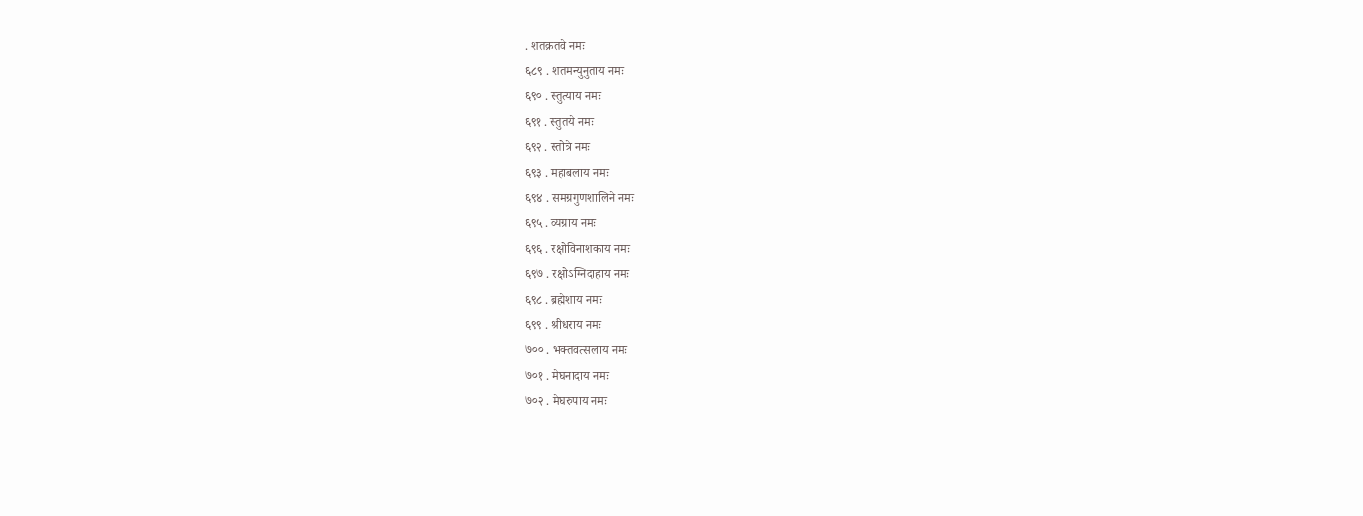. शतक्रतवे नमः
६८९ . शतमन्युनुताय नमः
६९० . स्तुत्याय नमः
६९१ . स्तुतये नमः
६९२ . स्तोत्रे नमः
६९३ . महाबलाय नमः
६९४ . समग्रगुणशालिने नमः
६९५ . व्यग्राय नमः
६९६ . रक्षोविनाशकाय नमः
६९७ . रक्षोऽग्निदाहाय नमः
६९८ . ब्रह्मेशाय नमः
६९९ . श्रीधराय नमः
७०० . भक्तवत्सलाय नमः
७०१ . मेघनादाय नमः
७०२ . मेघरुपाय नमः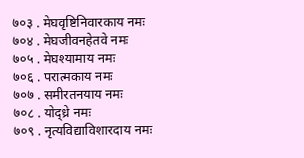७०३ . मेघवृष्टिनिवारकाय नमः
७०४ . मेघजीवनहेतवे नमः
७०५ . मेघश्यामाय नमः
७०६ . परात्मकाय नमः
७०७ . समीरतनयाय नमः
७०८ . योद्ध्रे नमः
७०९ . नृत्यविद्याविशारदाय नमः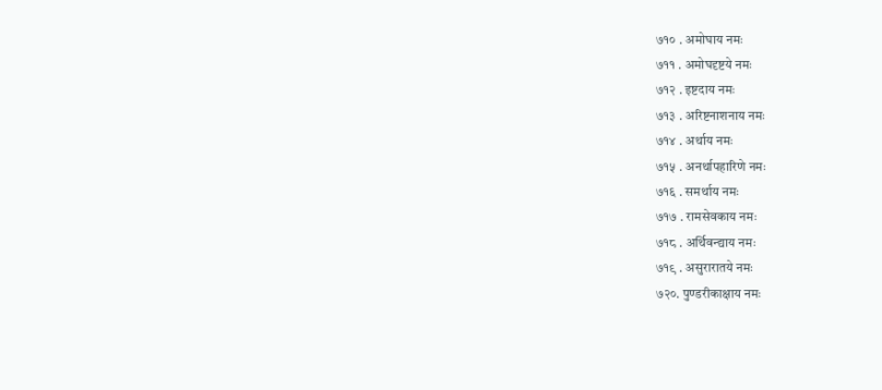७१० . अमोघाय नमः
७११ . अमोघदृष्टये नमः
७१२ . इष्टदाय नमः
७१३ . अरिष्टनाशनाय नमः
७१४ . अर्थाय नमः
७१५ . अनर्थापहारिणे नमः
७१६ . समर्थाय नमः
७१७ . रामसेवकाय नमः
७१८ . अर्थिवन्द्याय नमः
७१९ . असुरारातये नमः
७२०. पुण्डरीकाक्षाय नमः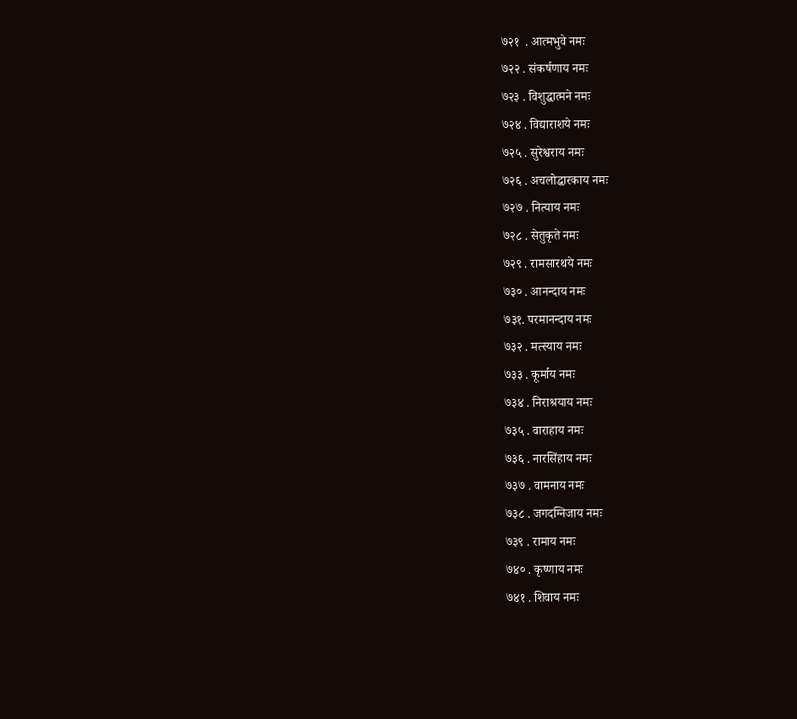७२१  . आत्मभुवे नमः
७२२ . संकर्षणाय नमः
७२३ . विशुद्धात्मने नमः
७२४ . विद्याराशये नमः
७२५ . सुरेश्वराय नमः
७२६ . अचलोद्धारकाय नमः
७२७ . नित्याय नमः
७२८ . सेतुकृते नमः
७२९ . रामसारथये नमः
७३० . आनन्दाय नमः
७३१. परमानन्दाय नमः
७३२ . मत्स्याय नमः
७३३ . कूर्माय नमः
७३४ . निराश्रयाय नमः
७३५ . वाराहाय नमः
७३६ . नारसिंहाय नमः
७३७ . वामनाय नमः
७३८ . जगदग्निजाय नमः
७३९ . रामाय नमः
७४० . कृष्णाय नमः
७४१ . शिवाय नमः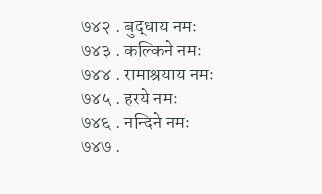७४२ . बुद्धाय नमः
७४३ . कल्किने नमः
७४४ . रामाश्रयाय नमः
७४५ . हरये नमः
७४६ . नन्दिने नमः
७४७ .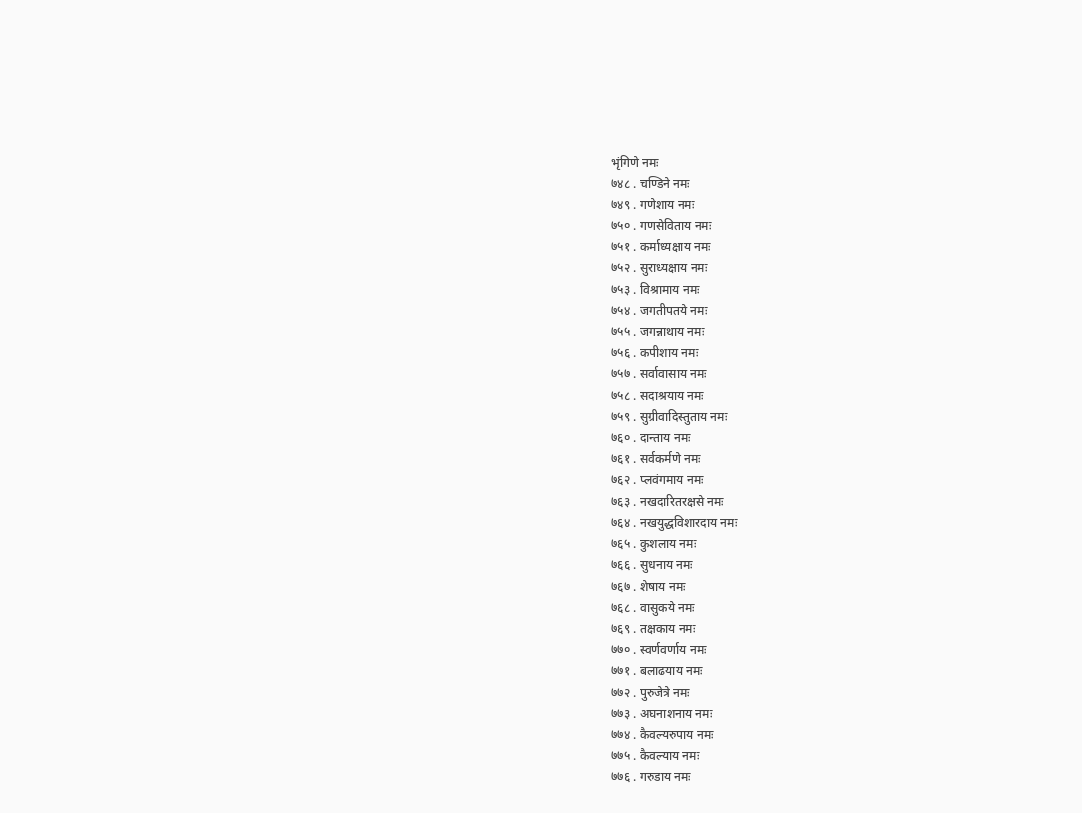भृंगिणे नमः
७४८ . चण्डिने नमः
७४९ . गणेशाय नमः
७५० . गणसेविताय नमः
७५१ . कर्माध्यक्षाय नमः
७५२ . सुराध्यक्षाय नमः
७५३ . विश्रामाय नमः
७५४ . जगतीपतये नमः
७५५ . जगन्नाथाय नमः
७५६ . कपीशाय नमः
७५७ . सर्वावासाय नमः
७५८ . सदाश्रयाय नमः
७५९ . सुग्रीवादिस्तुताय नमः
७६० . दान्ताय नमः
७६१ . सर्वकर्मणे नमः
७६२ . प्लवंगमाय नमः
७६३ . नखदारितरक्षसे नमः
७६४ . नखयुद्धविशारदाय नमः
७६५ . कुशलाय नमः
७६६ . सुधनाय नमः
७६७ . शेषाय नमः
७६८ . वासुकये नमः
७६९ . तक्षकाय नमः
७७० . स्वर्णवर्णाय नमः
७७१ . बलाढयाय नमः
७७२ . पुरुजेत्रे नमः
७७३ . अघनाशनाय नमः
७७४ . कैवल्यरुपाय नमः
७७५ . कैवल्याय नमः
७७६ . गरुडाय नमः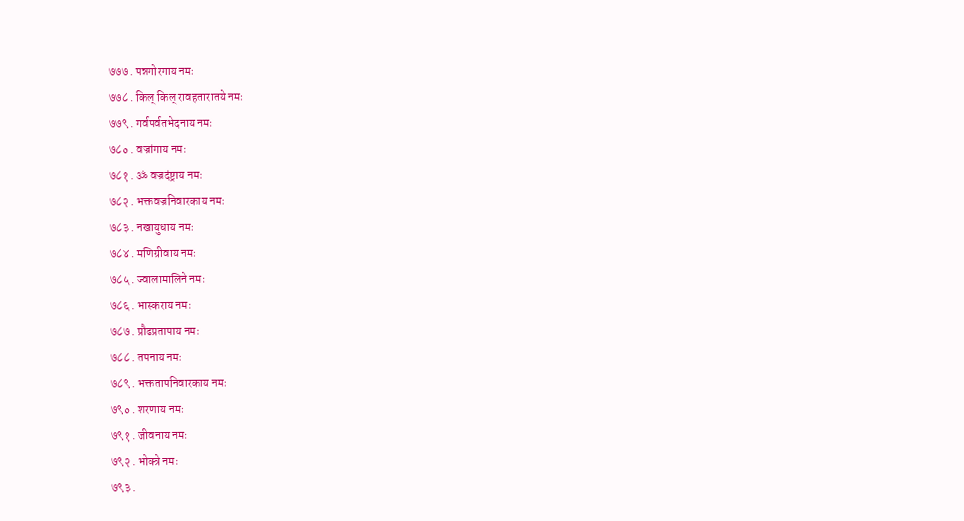७७७ . पन्नगोरगाय नमः
७७८ . किल् किल् रावहतारातये नमः
७७९ . गर्वपर्वतभेदनाय नमः
७८० . वज्रांगाय नमः
७८१ . ॐ वज्रदंष्ट्राय नमः
७८२ . भक्तवज्रनिवारकाय नमः
७८३ . नखायुधाय नमः
७८४ . मणिग्रीवाय नमः
७८५ . ज्वालामालिने नमः
७८६ . भास्कराय नमः
७८७ . प्रौढप्रतापाय नमः
७८८ . तपनाय नमः
७८९ . भक्ततापनिवारकाय नमः
७९० . शरणाय नमः
७९१ . जीवनाय नमः
७९२ . भोक्त्रे नमः
७९३ .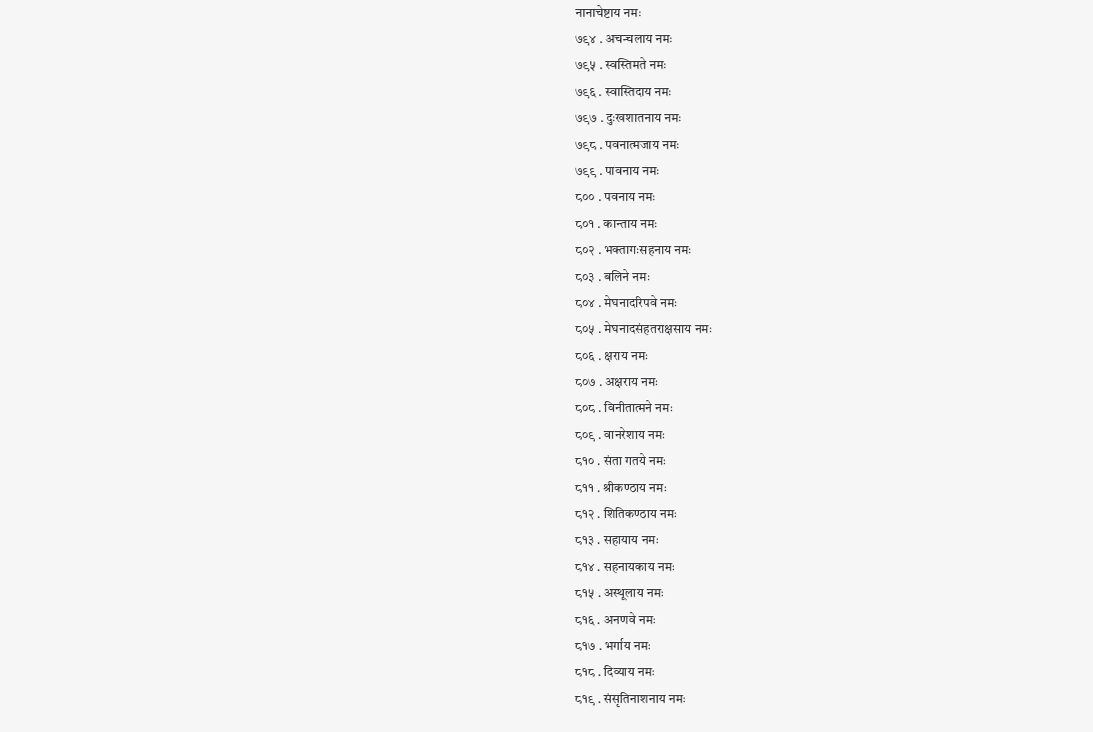नानाचेष्टाय नमः
७९४ . अचन्चलाय नमः
७९५ . स्वस्तिमते नमः
७९६ . स्वास्तिदाय नमः
७९७ . दुःखशातनाय नमः
७९८ . पवनात्मजाय नमः
७९९ . पावनाय नमः
८०० . पवनाय नमः
८०१ . कान्ताय नमः
८०२ . भक्तागःसहनाय नमः
८०३ . बलिने नमः
८०४ . मेघनादरिपवे नमः
८०५ . मेघनादसंहतराक्षसाय नमः
८०६ . क्षराय नमः
८०७ . अक्षराय नमः
८०८ . विनीतात्मने नमः
८०९ . वानरेशाय नमः
८१० . संता गतये नमः
८११ . श्रीकण्ठाय नमः
८१२ . शितिकण्ठाय नमः
८१३ . सहायाय नमः
८१४ . सहनायकाय नमः
८१५ . अस्थूलाय नमः
८१६ . अनणवे नमः
८१७ . भर्गाय नमः
८१८ . दिव्याय नमः
८१९ . संसृतिनाशनाय नमः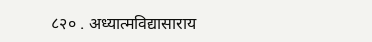८२० . अध्यात्मविद्यासाराय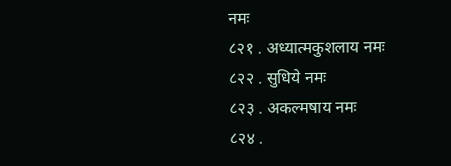नमः
८२१ . अध्यात्मकुशलाय नमः
८२२ . सुधिये नमः
८२३ . अकल्मषाय नमः
८२४ .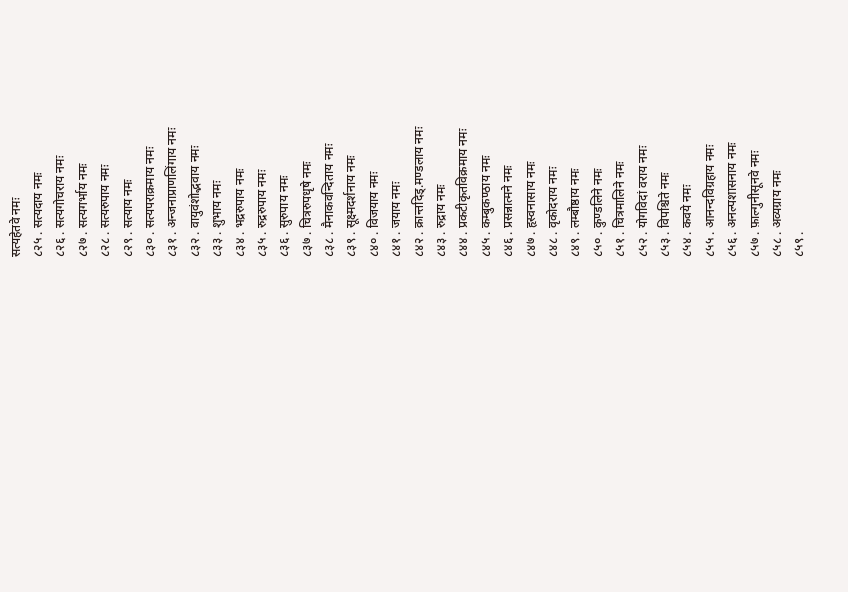सत्यहेतवे नमः
८२५ . सत्यदाय नमः
८२६ . सत्यगोचराय नमः
८२७ . सत्यगर्भाय नमः
८२८ . सत्यरुपाय नमः
८२९ . सत्याय नमः
८३० . सत्यपराक्रमाय नमः
८३१ . अन्जनाप्राणलिंगाय नमः
८३२ . वायुवंशोद्भवाय नमः
८३३ . शुभाय नमः
८३४ . भद्ररुपाय नमः
८३५ . रुद्ररुपाय नमः
८३६ . सुरुपाय नमः
८३७ . चित्ररुपधृषे नमः
८३८ . मैनाकवन्दिताय नमः
८३९ . सूक्ष्मदर्शनाय नमः
८४० . विजयाय नमः
८४१ . जयाय नमः
८४२ . क्रान्तदिड्.मण्डलाय नमः
८४३ . रुद्राय नमः
८४४ . प्रकटीकृतविक्रमाय नमः
८४५ . कम्बुकण्ठाय नमः
८४६ . प्रसन्नात्मने नमः
८४७ . हृस्वनासाय नमः
८४८ . वृकोदराय नमः
८४९ . लम्बौष्ठाय नमः
८५० . कुण्डलिने नमः
८५१ . चित्रमालिने नमः
८५२ . योगविदां वराय नमः
८५३ . विपश्चिते नमः
८५४ . कवये नमः
८५५ . आनन्दविग्रहाय नमः
८५६ . अनल्पशासनाय नमः
८५७ . फ़ाल्गुनीसूनवे नमः
८५८ . अव्यग्राय नमः
८५९ .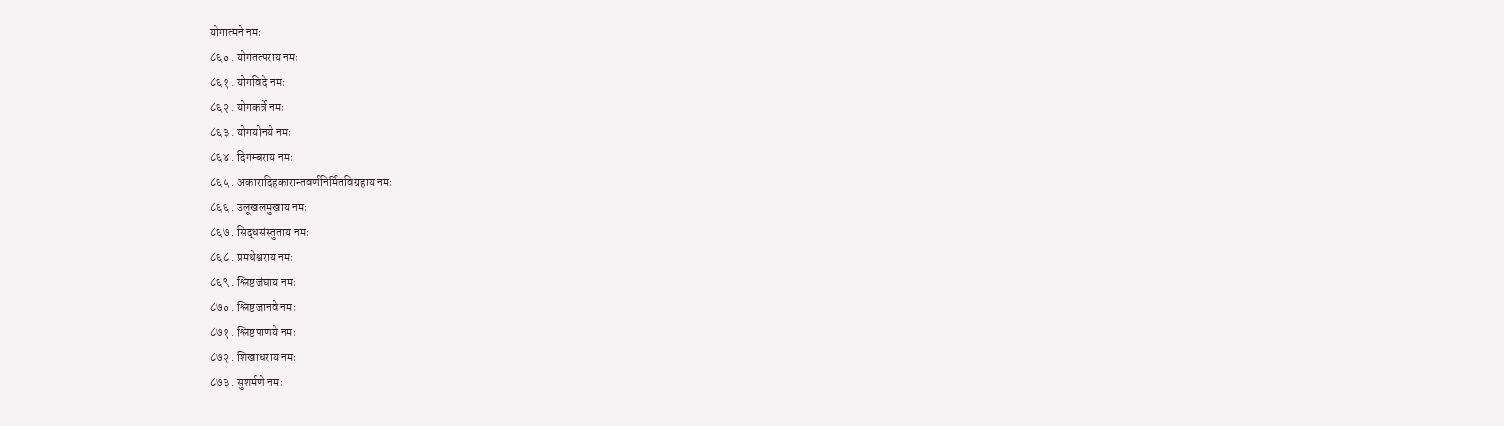योगात्मने नमः
८६० . योगतत्पराय नमः
८६१ . योगविदे नमः
८६२ . योगकर्त्रे नमः
८६३ . योगयोनये नमः
८६४ . दिगम्बराय नमः
८६५ . अकारादिहकारान्तवर्णनिर्मितविग्रहाय नमः
८६६ . उलूखलमुखाय नमः
८६७ . सिद्धसंस्तुताय नमः
८६८ . प्रमथेश्वराय नमः
८६९ . श्लिष्टजंघाय नमः
८७० . श्लिष्टजानवे नमः
८७१ . श्लिष्टपाणये नमः
८७२ . शिखाधराय नमः
८७३ . सुशर्मणे नमः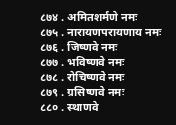८७४ . अमितशर्मणे नमः
८७५ . नारायणपरायणाय नमः
८७६ . जिष्णवे नमः
८७७ . भविष्णवे नमः
८७८ . रोचिष्णवे नमः
८७९ . ग्रसिष्णवे नमः
८८० . स्थाणवे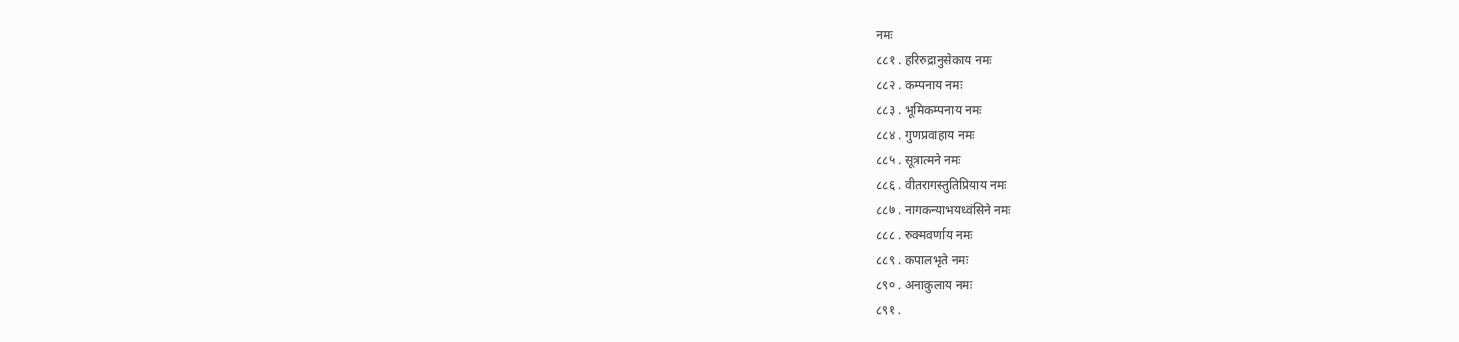नमः
८८१ . हरिरुद्रानुसेकाय नमः
८८२ . कम्पनाय नमः
८८३ . भूमिकम्पनाय नमः
८८४ . गुणप्रवाहाय नमः
८८५ . सूत्रात्मने नमः
८८६ . वीतरागस्तुतिप्रियाय नमः
८८७ . नागकन्याभयध्वंसिने नमः
८८८ . रुक्मवर्णाय नमः
८८९ . कपालभृते नमः
८९० . अनाकुलाय नमः
८९१ .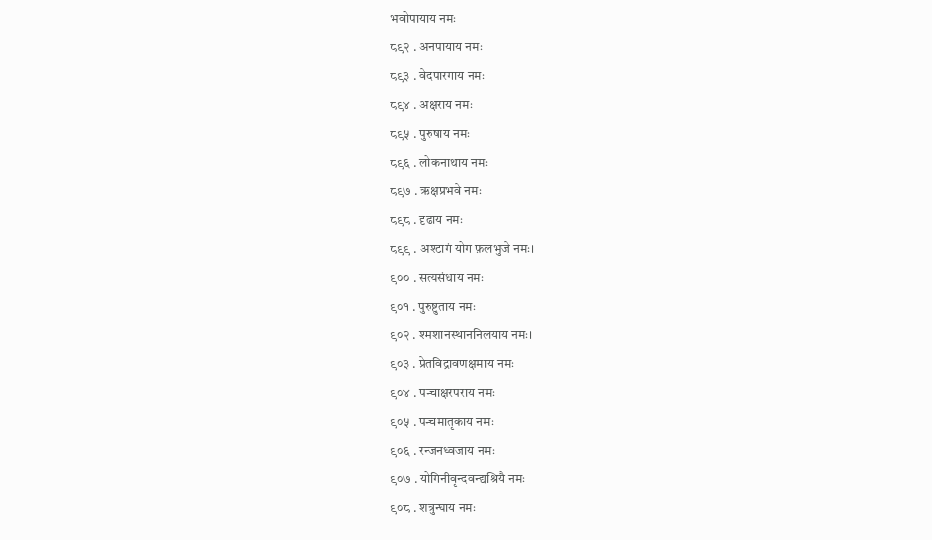भवोपायाय नमः
८९२ . अनपायाय नमः
८९३ . वेदपारगाय नमः
८९४ . अक्षराय नमः
८९५ . पुरुषाय नमः
८९६ . लोकनाथाय नमः
८९७ . ऋक्षप्रभवे नमः
८९८ . दृढाय नमः
८९९ . अश्टागं योग फ़लभुजे नमः।
९०० . सत्यसंधाय नमः
९०१ . पुरुष्टुताय नमः
९०२ . श्मशानस्थाननिलयाय नमः।
९०३ . प्रेतविद्रावणक्षमाय नमः
९०४ . पन्चाक्षरपराय नमः
९०५ . पन्चमातृकाय नमः
९०६ . रन्जनध्वजाय नमः
९०७ . योगिनीवृन्दवन्द्यश्रियै नमः
९०८ . शत्रुन्घाय नमः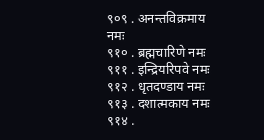९०९ . अनन्तविक्रमाय नमः
९१० . ब्रह्मचारिणे नमः
९११ . इन्द्रियरिपवे नमः
९१२ . धृतदण्डाय नमः
९१३ . दशात्मकाय नमः
९१४ .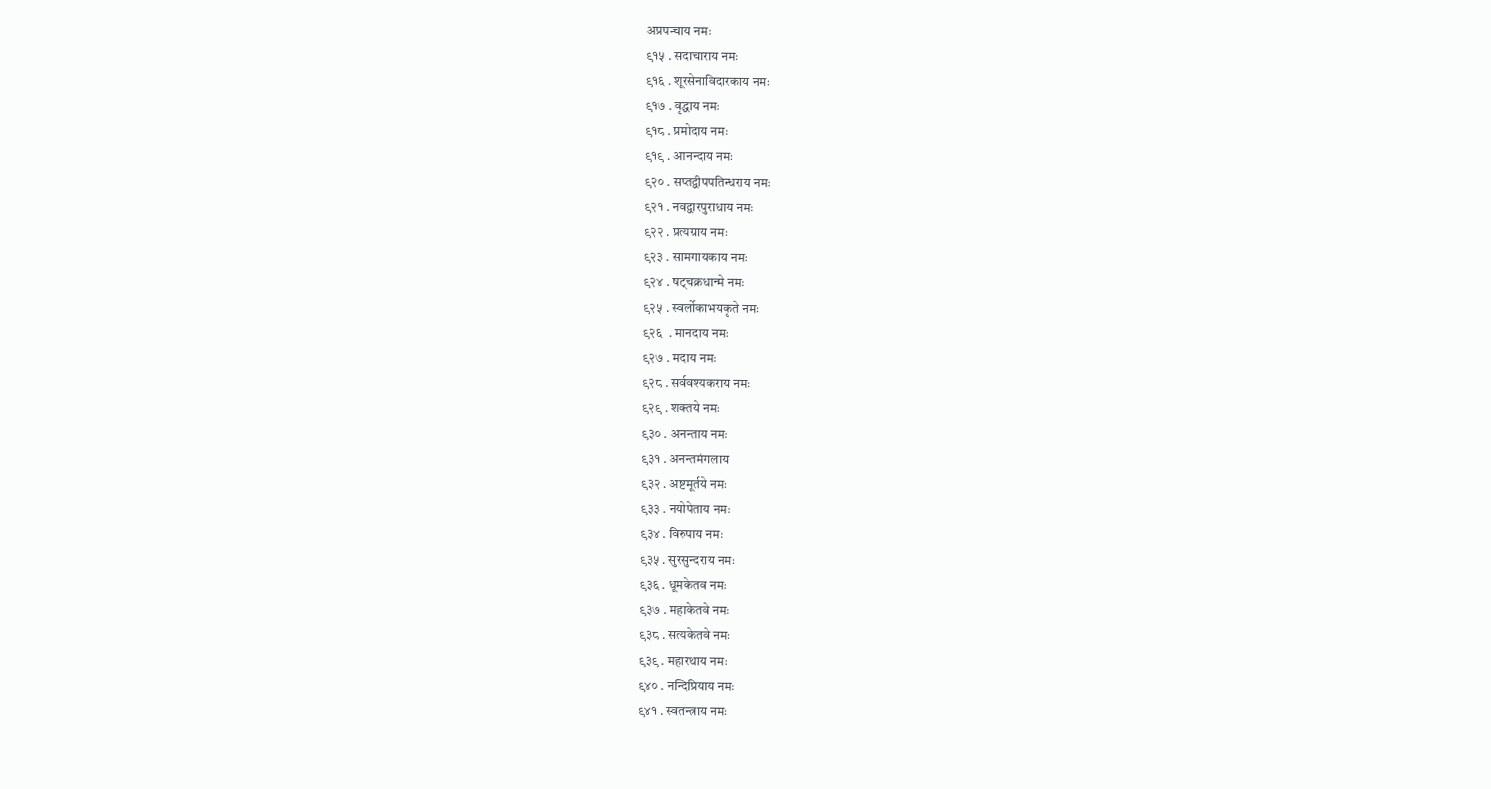अप्रपन्चाय नमः
९१५ . सदाचाराय नमः
९१६ . शूरसेनाविदारकाय नमः
९१७ . वृद्धाय नमः
९१८ . प्रमोदाय नमः
९१९ . आनन्दाय नमः
९२० . सप्तद्वीपपतिन्धराय नमः
९२१ . नवद्वारपुराधाय नमः
९२२ . प्रत्यग्राय नमः
९२३ . सामगायकाय नमः
९२४ . षट्चक्रधान्मे नमः
९२५ . स्वर्लोकाभयकृते नमः
९२६  . मानदाय नमः
९२७ . मदाय नमः
९२८ . सर्ववश्यकराय नमः
९२९ . शक्तये नमः
९३० . अनन्ताय नमः
९३१ . अनन्तमंगलाय
९३२ . अष्टमूर्तये नमः
९३३ . नयोपेताय नमः
९३४ . विरुपाय नमः
९३५ . सुरसुन्दराय नमः
९३६ . धूमकेतव नमः
९३७ . महाकेतवे नमः
९३८ . सत्यकेतवे नमः
९३९ . महारथाय नमः
९४० . नन्दिप्रियाय नमः
९४१ . स्वतन्त्राय नमः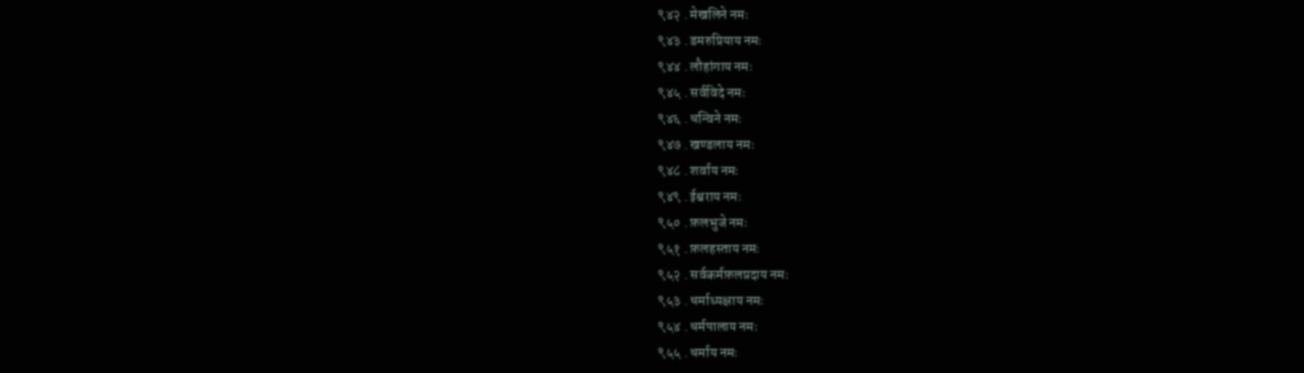९४२ . मेखलिने नमः
९४३ . डमरुप्रियाय नमः
९४४ . लौहांगाय नमः
९४५ . सर्वविदे नमः
९४६ . धन्विने नमः
९४७ . खण्डलाय नमः
९४८ . शर्वाय नमः
९४९ . ईश्वराय नमः
९५० . फ़लभुजे नमः
९५१ . फ़लहस्ताय नमः
९५२ . सर्वकर्मफ़लप्रदाय नमः
९५३ . धर्माध्यक्षाय नमः
९५४ . धर्मपालाय नमः
९५५ . धर्माय नमः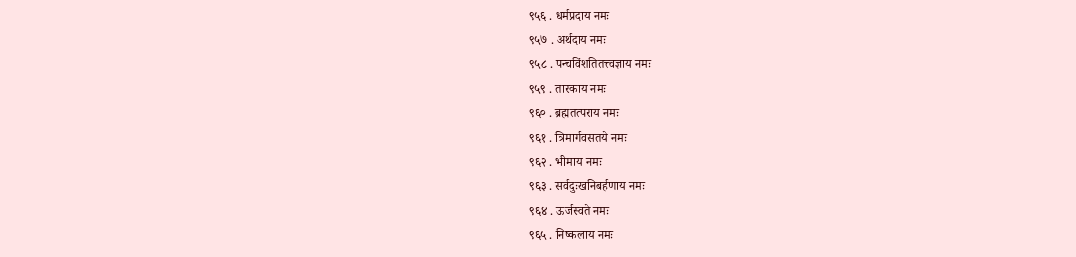९५६ . धर्मप्रदाय नमः
९५७ . अर्थदाय नमः
९५८ . पन्चविंशतितत्त्वज्ञाय नमः
९५९ . तारकाय नमः
९६० . ब्रह्मतत्पराय नमः
९६१ . त्रिमार्गवसतये नमः
९६२ . भीमाय नमः
९६३ . सर्वदुःखनिबर्हणाय नमः
९६४ . ऊर्जस्वते नमः
९६५ . निष्कलाय नमः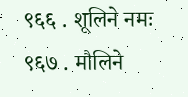९६६ . शूलिने नमः
९६७ . मौलिने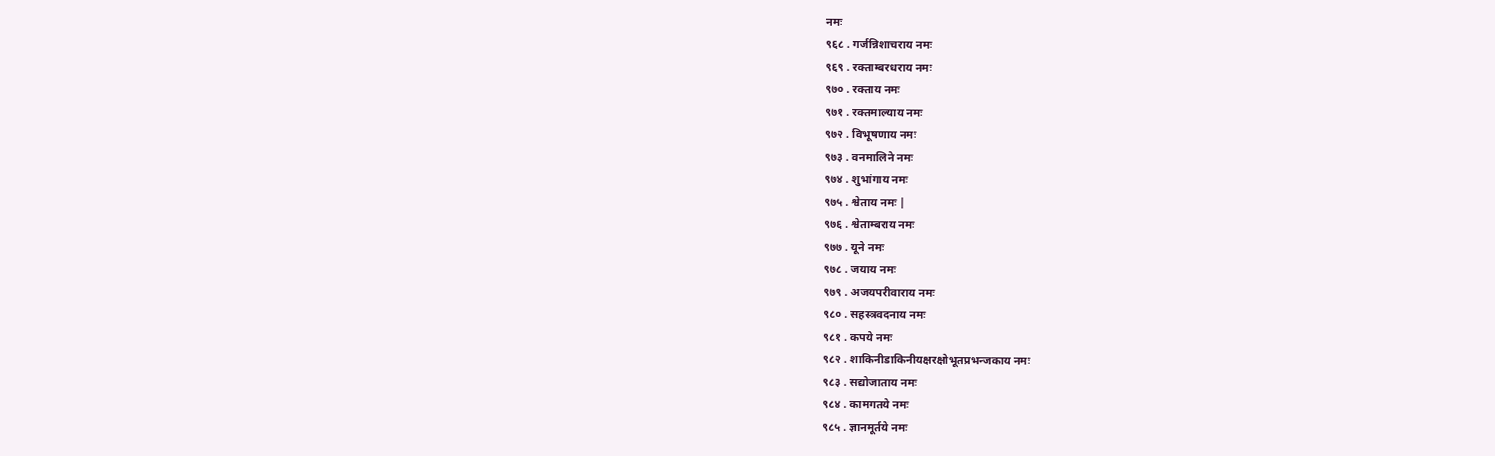नमः
९६८ . गर्जन्निशाचराय नमः
९६९ . रक्ताम्बरधराय नमः
९७० . रक्ताय नमः
९७१ . रक्तमाल्याय नमः
९७२ . विभूषणाय नमः
९७३ . वनमालिने नमः
९७४ . शुभांगाय नमः
९७५ . श्वेताय नमः |
९७६ . श्वेताम्बराय नमः
९७७ . यूने नमः
९७८ . जयाय नमः
९७९ . अजयपरीवाराय नमः
९८० . सहस्त्रवदनाय नमः
९८१ . कपये नमः
९८२ . शाकिनीडाकिनीयक्षरक्षोभूतप्रभन्जकाय नमः
९८३ . सद्योजाताय नमः
९८४ . कामगतये नमः
९८५ . ज्ञानमूर्तये नमः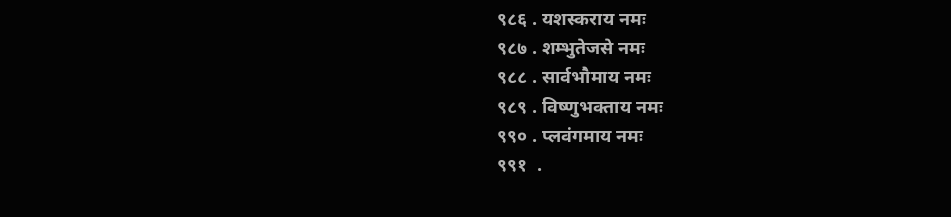९८६ . यशस्कराय नमः
९८७ . शम्भुतेजसे नमः
९८८ . सार्वभौमाय नमः
९८९ . विष्णुभक्ताय नमः
९९० . प्लवंगमाय नमः
९९१  .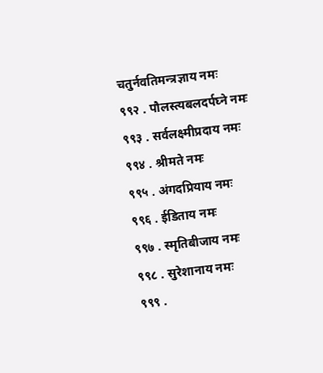चतुर्नवतिमन्त्रज्ञाय नमः
९९२ . पौलस्त्यबलदर्पघ्ने नमः
९९३ . सर्वलक्ष्मीप्रदाय नमः
९९४ . श्रीमते नमः
९९५ . अंगदप्रियाय नमः
९९६ . ईडिताय नमः
९९७ . स्मृतिबीजाय नमः
९९८ . सुरेशानाय नमः
९९९ .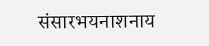संसारभयनाशनाय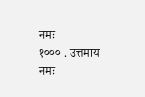नमः
१००० . उत्तमाय नमः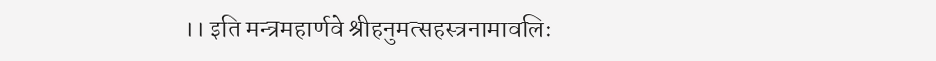।। इति मन्त्रमहार्णवे श्रीहनुमत्सहस्त्रनामावलिः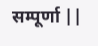सम्पूर्णा ||